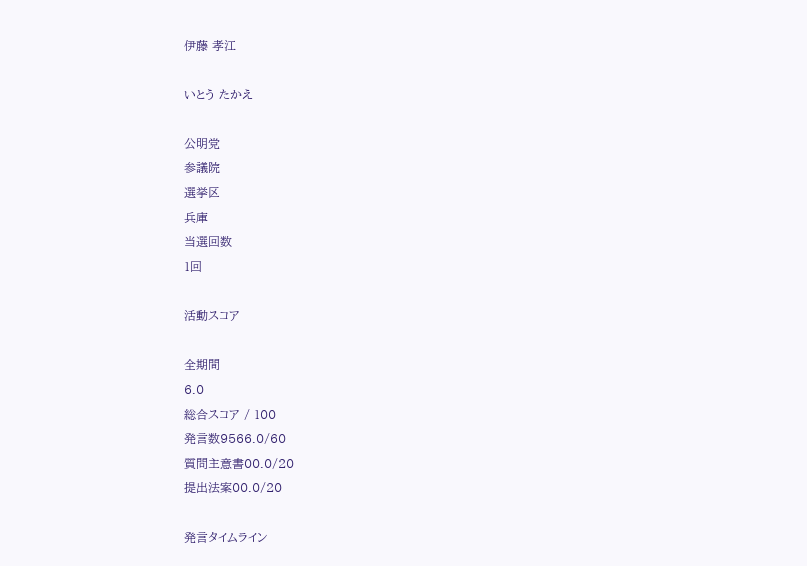伊藤 孝江

いとう たかえ

公明党
参議院
選挙区
兵庫
当選回数
1回

活動スコア

全期間
6.0
総合スコア / 100
発言数9566.0/60
質問主意書00.0/20
提出法案00.0/20

発言タイムライン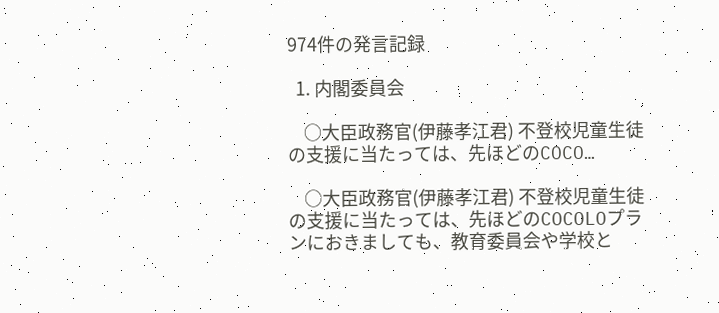974件の発言記録

  1. 内閣委員会

    ○大臣政務官(伊藤孝江君) 不登校児童生徒の支援に当たっては、先ほどのCOCO…

    ○大臣政務官(伊藤孝江君) 不登校児童生徒の支援に当たっては、先ほどのCOCOLOプランにおきましても、教育委員会や学校と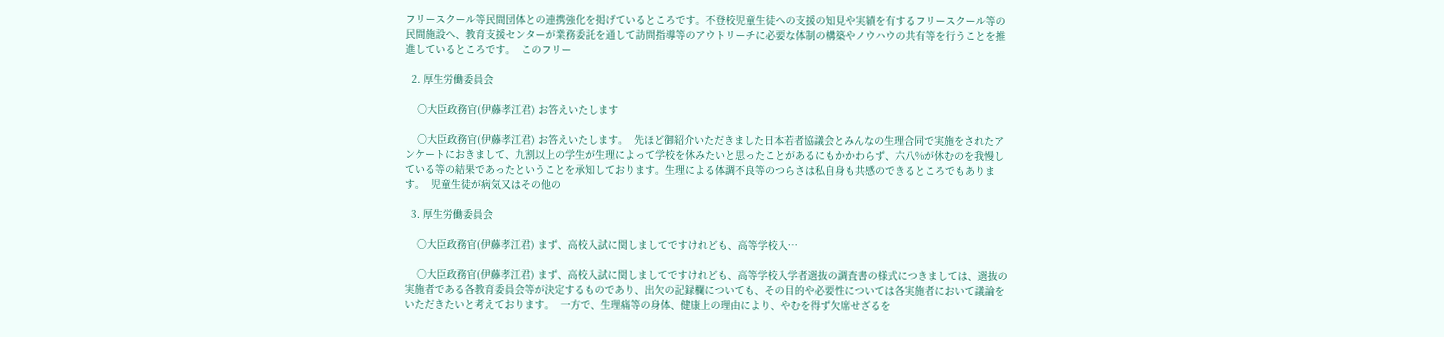フリースクール等民間団体との連携強化を掲げているところです。不登校児童生徒への支援の知見や実績を有するフリースクール等の民間施設へ、教育支援センターが業務委託を通して訪問指導等のアウトリーチに必要な体制の構築やノウハウの共有等を行うことを推進しているところです。  このフリー

  2. 厚生労働委員会

    ○大臣政務官(伊藤孝江君) お答えいたします

    ○大臣政務官(伊藤孝江君) お答えいたします。  先ほど御紹介いただきました日本若者協議会とみんなの生理合同で実施をされたアンケートにおきまして、九割以上の学生が生理によって学校を休みたいと思ったことがあるにもかかわらず、六八%が休むのを我慢している等の結果であったということを承知しております。生理による体調不良等のつらさは私自身も共感のできるところでもあります。  児童生徒が病気又はその他の

  3. 厚生労働委員会

    ○大臣政務官(伊藤孝江君) まず、高校入試に関しましてですけれども、高等学校入…

    ○大臣政務官(伊藤孝江君) まず、高校入試に関しましてですけれども、高等学校入学者選抜の調査書の様式につきましては、選抜の実施者である各教育委員会等が決定するものであり、出欠の記録欄についても、その目的や必要性については各実施者において議論をいただきたいと考えております。  一方で、生理痛等の身体、健康上の理由により、やむを得ず欠席せざるを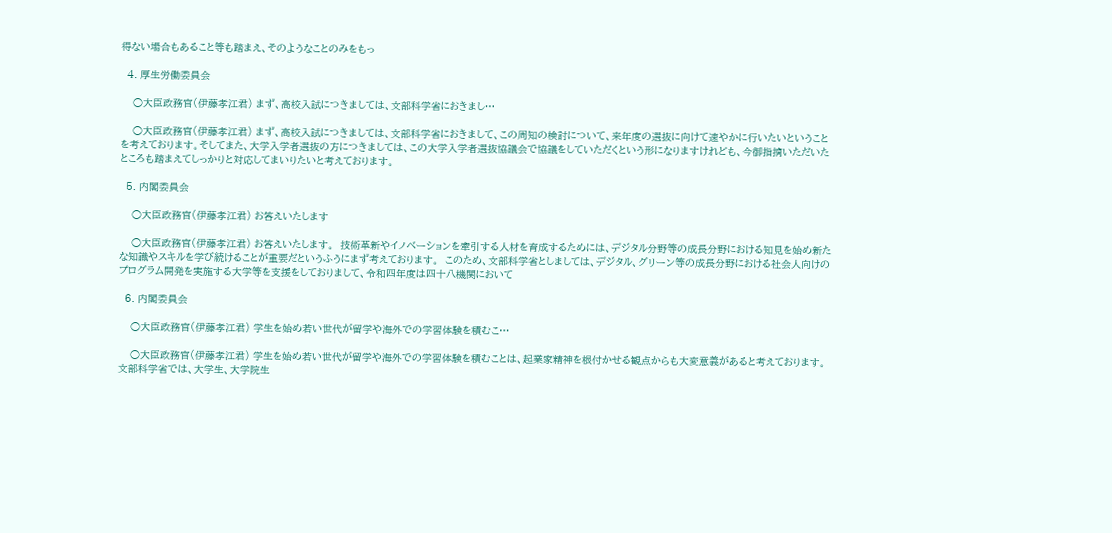得ない場合もあること等も踏まえ、そのようなことのみをもっ

  4. 厚生労働委員会

    ○大臣政務官(伊藤孝江君) まず、高校入試につきましては、文部科学省におきまし…

    ○大臣政務官(伊藤孝江君) まず、高校入試につきましては、文部科学省におきまして、この周知の検討について、来年度の選抜に向けて速やかに行いたいということを考えております。そしてまた、大学入学者選抜の方につきましては、この大学入学者選抜協議会で協議をしていただくという形になりますけれども、今御指摘いただいたところも踏まえてしっかりと対応してまいりたいと考えております。

  5. 内閣委員会

    ○大臣政務官(伊藤孝江君) お答えいたします

    ○大臣政務官(伊藤孝江君) お答えいたします。  技術革新やイノベーションを牽引する人材を育成するためには、デジタル分野等の成長分野における知見を始め新たな知識やスキルを学び続けることが重要だというふうにまず考えております。  このため、文部科学省としましては、デジタル、グリーン等の成長分野における社会人向けのプログラム開発を実施する大学等を支援をしておりまして、令和四年度は四十八機関において

  6. 内閣委員会

    ○大臣政務官(伊藤孝江君) 学生を始め若い世代が留学や海外での学習体験を積むこ…

    ○大臣政務官(伊藤孝江君) 学生を始め若い世代が留学や海外での学習体験を積むことは、起業家精神を根付かせる観点からも大変意義があると考えております。  文部科学省では、大学生、大学院生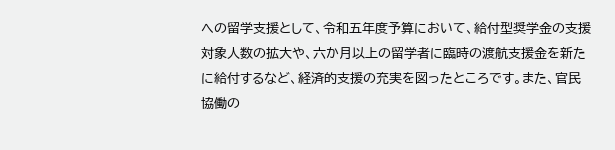への留学支援として、令和五年度予算において、給付型奨学金の支援対象人数の拡大や、六か月以上の留学者に臨時の渡航支援金を新たに給付するなど、経済的支援の充実を図ったところです。また、官民協働の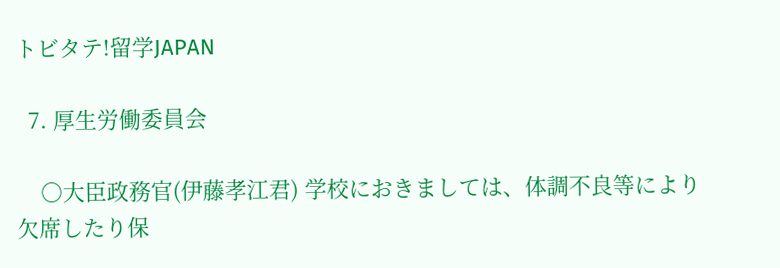トビタテ!留学JAPAN

  7. 厚生労働委員会

    ○大臣政務官(伊藤孝江君) 学校におきましては、体調不良等により欠席したり保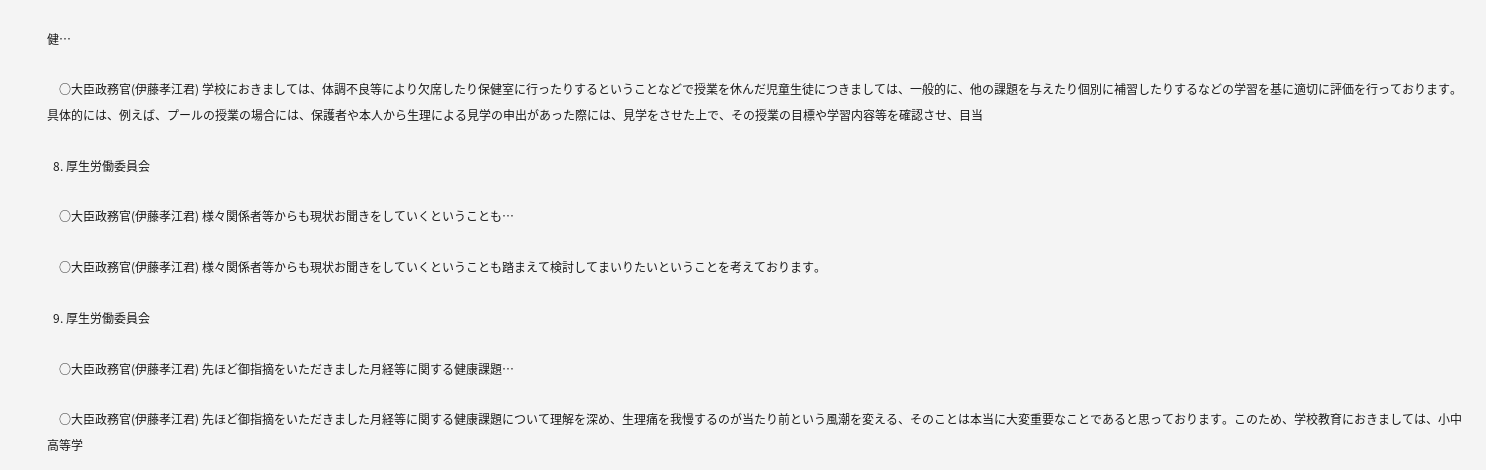健…

    ○大臣政務官(伊藤孝江君) 学校におきましては、体調不良等により欠席したり保健室に行ったりするということなどで授業を休んだ児童生徒につきましては、一般的に、他の課題を与えたり個別に補習したりするなどの学習を基に適切に評価を行っております。  具体的には、例えば、プールの授業の場合には、保護者や本人から生理による見学の申出があった際には、見学をさせた上で、その授業の目標や学習内容等を確認させ、目当

  8. 厚生労働委員会

    ○大臣政務官(伊藤孝江君) 様々関係者等からも現状お聞きをしていくということも…

    ○大臣政務官(伊藤孝江君) 様々関係者等からも現状お聞きをしていくということも踏まえて検討してまいりたいということを考えております。

  9. 厚生労働委員会

    ○大臣政務官(伊藤孝江君) 先ほど御指摘をいただきました月経等に関する健康課題…

    ○大臣政務官(伊藤孝江君) 先ほど御指摘をいただきました月経等に関する健康課題について理解を深め、生理痛を我慢するのが当たり前という風潮を変える、そのことは本当に大変重要なことであると思っております。このため、学校教育におきましては、小中高等学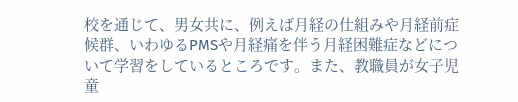校を通じて、男女共に、例えば月経の仕組みや月経前症候群、いわゆるPMSや月経痛を伴う月経困難症などについて学習をしているところです。また、教職員が女子児童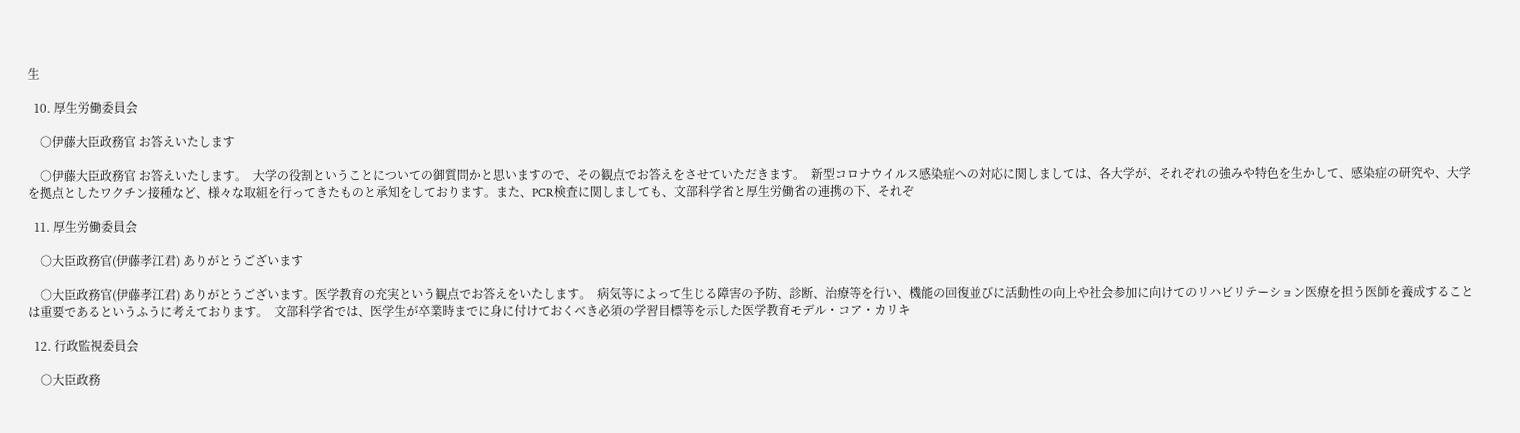生

  10. 厚生労働委員会

    ○伊藤大臣政務官 お答えいたします

    ○伊藤大臣政務官 お答えいたします。  大学の役割ということについての御質問かと思いますので、その観点でお答えをさせていただきます。  新型コロナウイルス感染症への対応に関しましては、各大学が、それぞれの強みや特色を生かして、感染症の研究や、大学を拠点としたワクチン接種など、様々な取組を行ってきたものと承知をしております。また、PCR検査に関しましても、文部科学省と厚生労働省の連携の下、それぞ

  11. 厚生労働委員会

    ○大臣政務官(伊藤孝江君) ありがとうございます

    ○大臣政務官(伊藤孝江君) ありがとうございます。医学教育の充実という観点でお答えをいたします。  病気等によって生じる障害の予防、診断、治療等を行い、機能の回復並びに活動性の向上や社会参加に向けてのリハビリテーション医療を担う医師を養成することは重要であるというふうに考えております。  文部科学省では、医学生が卒業時までに身に付けておくべき必須の学習目標等を示した医学教育モデル・コア・カリキ

  12. 行政監視委員会

    ○大臣政務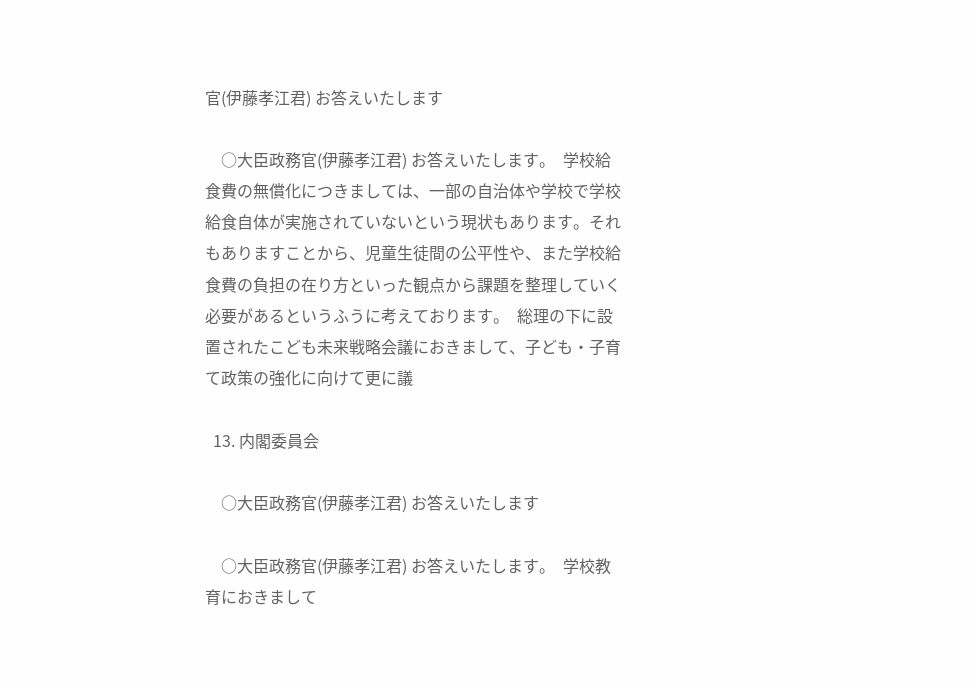官(伊藤孝江君) お答えいたします

    ○大臣政務官(伊藤孝江君) お答えいたします。  学校給食費の無償化につきましては、一部の自治体や学校で学校給食自体が実施されていないという現状もあります。それもありますことから、児童生徒間の公平性や、また学校給食費の負担の在り方といった観点から課題を整理していく必要があるというふうに考えております。  総理の下に設置されたこども未来戦略会議におきまして、子ども・子育て政策の強化に向けて更に議

  13. 内閣委員会

    ○大臣政務官(伊藤孝江君) お答えいたします

    ○大臣政務官(伊藤孝江君) お答えいたします。  学校教育におきまして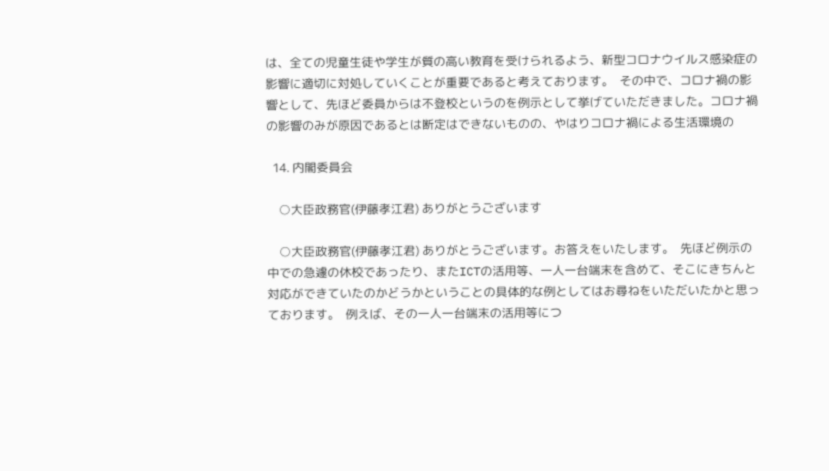は、全ての児童生徒や学生が質の高い教育を受けられるよう、新型コロナウイルス感染症の影響に適切に対処していくことが重要であると考えております。  その中で、コロナ禍の影響として、先ほど委員からは不登校というのを例示として挙げていただきました。コロナ禍の影響のみが原因であるとは断定はできないものの、やはりコロナ禍による生活環境の

  14. 内閣委員会

    ○大臣政務官(伊藤孝江君) ありがとうございます

    ○大臣政務官(伊藤孝江君) ありがとうございます。お答えをいたします。  先ほど例示の中での急遽の休校であったり、またICTの活用等、一人一台端末を含めて、そこにきちんと対応ができていたのかどうかということの具体的な例としてはお尋ねをいただいたかと思っております。  例えば、その一人一台端末の活用等につ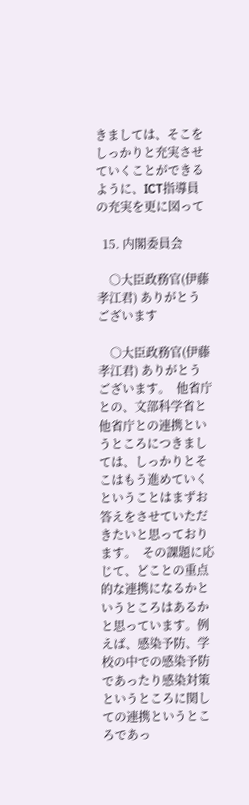きましては、そこをしっかりと充実させていくことができるように、ICT指導員の充実を更に図って

  15. 内閣委員会

    ○大臣政務官(伊藤孝江君) ありがとうございます

    ○大臣政務官(伊藤孝江君) ありがとうございます。  他省庁との、文部科学省と他省庁との連携というところにつきましては、しっかりとそこはもう進めていくということはまずお答えをさせていただきたいと思っております。  その課題に応じて、どことの重点的な連携になるかというところはあるかと思っています。例えば、感染予防、学校の中での感染予防であったり感染対策というところに関しての連携というところであっ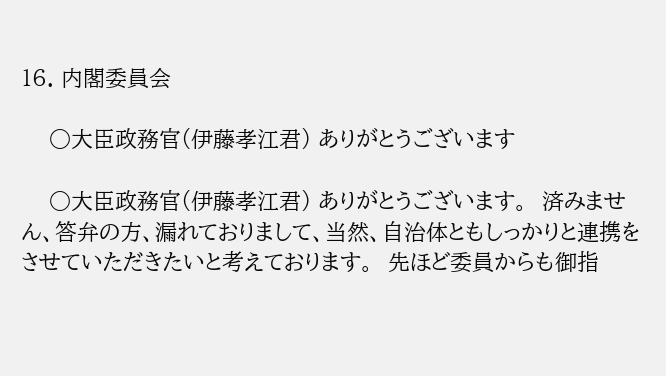16. 内閣委員会

    ○大臣政務官(伊藤孝江君) ありがとうございます

    ○大臣政務官(伊藤孝江君) ありがとうございます。  済みません、答弁の方、漏れておりまして、当然、自治体ともしっかりと連携をさせていただきたいと考えております。  先ほど委員からも御指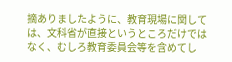摘ありましたように、教育現場に関しては、文科省が直接というところだけではなく、むしろ教育委員会等を含めてし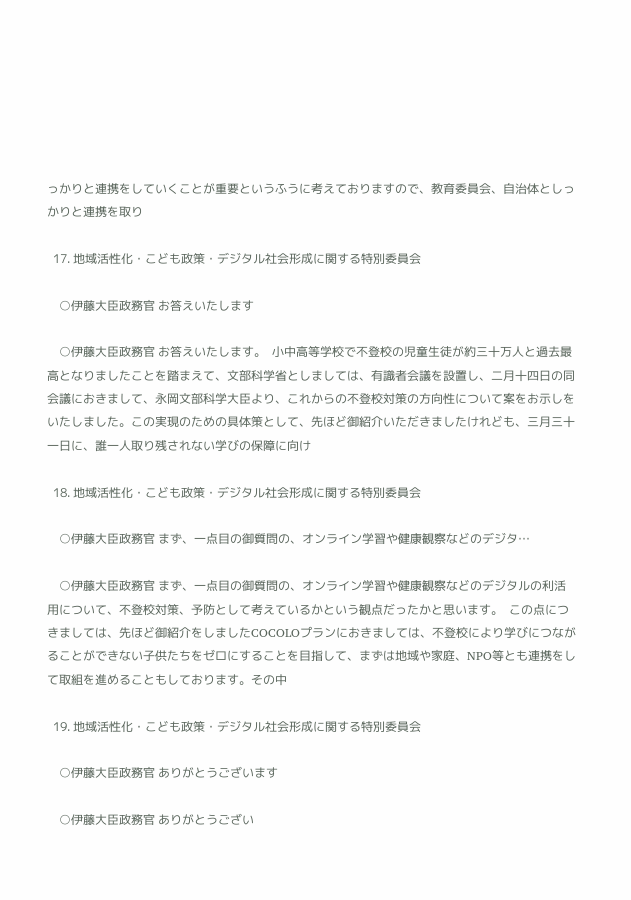っかりと連携をしていくことが重要というふうに考えておりますので、教育委員会、自治体としっかりと連携を取り

  17. 地域活性化・こども政策・デジタル社会形成に関する特別委員会

    ○伊藤大臣政務官 お答えいたします

    ○伊藤大臣政務官 お答えいたします。  小中高等学校で不登校の児童生徒が約三十万人と過去最高となりましたことを踏まえて、文部科学省としましては、有識者会議を設置し、二月十四日の同会議におきまして、永岡文部科学大臣より、これからの不登校対策の方向性について案をお示しをいたしました。この実現のための具体策として、先ほど御紹介いただきましたけれども、三月三十一日に、誰一人取り残されない学びの保障に向け

  18. 地域活性化・こども政策・デジタル社会形成に関する特別委員会

    ○伊藤大臣政務官 まず、一点目の御質問の、オンライン学習や健康観察などのデジタ…

    ○伊藤大臣政務官 まず、一点目の御質問の、オンライン学習や健康観察などのデジタルの利活用について、不登校対策、予防として考えているかという観点だったかと思います。  この点につきましては、先ほど御紹介をしましたCOCOLOプランにおきましては、不登校により学びにつながることができない子供たちをゼロにすることを目指して、まずは地域や家庭、NPO等とも連携をして取組を進めることもしております。その中

  19. 地域活性化・こども政策・デジタル社会形成に関する特別委員会

    ○伊藤大臣政務官 ありがとうございます

    ○伊藤大臣政務官 ありがとうござい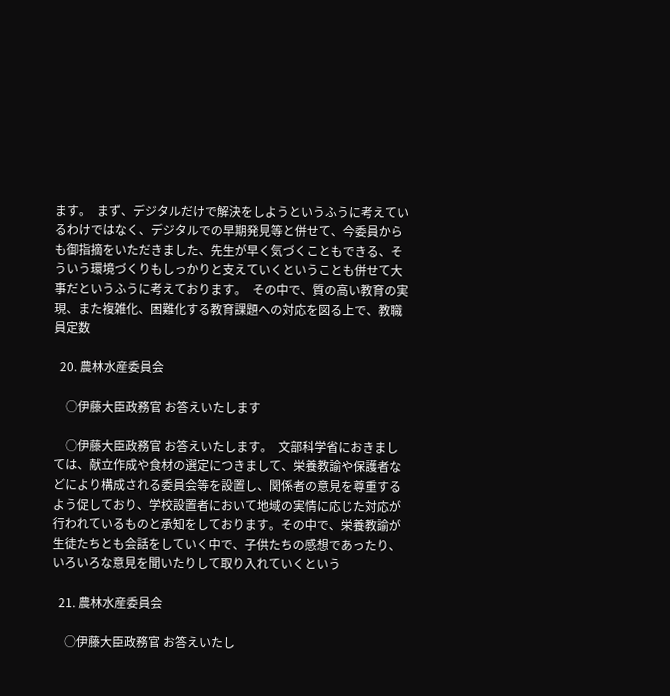ます。  まず、デジタルだけで解決をしようというふうに考えているわけではなく、デジタルでの早期発見等と併せて、今委員からも御指摘をいただきました、先生が早く気づくこともできる、そういう環境づくりもしっかりと支えていくということも併せて大事だというふうに考えております。  その中で、質の高い教育の実現、また複雑化、困難化する教育課題への対応を図る上で、教職員定数

  20. 農林水産委員会

    ○伊藤大臣政務官 お答えいたします

    ○伊藤大臣政務官 お答えいたします。  文部科学省におきましては、献立作成や食材の選定につきまして、栄養教諭や保護者などにより構成される委員会等を設置し、関係者の意見を尊重するよう促しており、学校設置者において地域の実情に応じた対応が行われているものと承知をしております。その中で、栄養教諭が生徒たちとも会話をしていく中で、子供たちの感想であったり、いろいろな意見を聞いたりして取り入れていくという

  21. 農林水産委員会

    ○伊藤大臣政務官 お答えいたし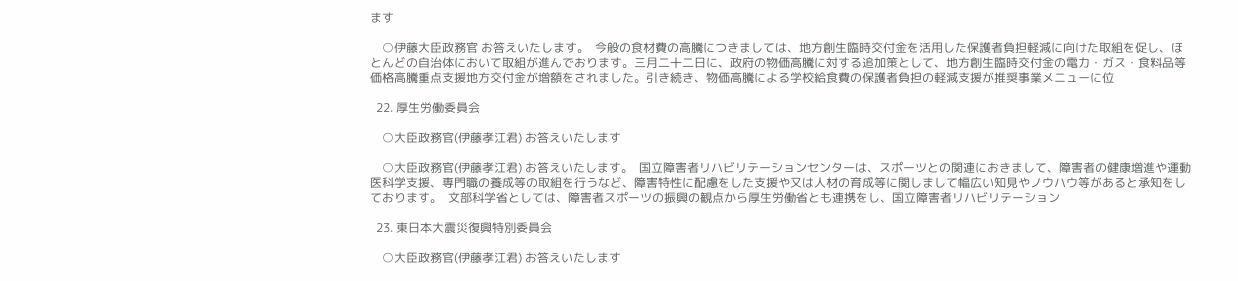ます

    ○伊藤大臣政務官 お答えいたします。  今般の食材費の高騰につきましては、地方創生臨時交付金を活用した保護者負担軽減に向けた取組を促し、ほとんどの自治体において取組が進んでおります。三月二十二日に、政府の物価高騰に対する追加策として、地方創生臨時交付金の電力・ガス・食料品等価格高騰重点支援地方交付金が増額をされました。引き続き、物価高騰による学校給食費の保護者負担の軽減支援が推奨事業メニューに位

  22. 厚生労働委員会

    ○大臣政務官(伊藤孝江君) お答えいたします

    ○大臣政務官(伊藤孝江君) お答えいたします。  国立障害者リハビリテーションセンターは、スポーツとの関連におきまして、障害者の健康増進や運動医科学支援、専門職の養成等の取組を行うなど、障害特性に配慮をした支援や又は人材の育成等に関しまして幅広い知見やノウハウ等があると承知をしております。  文部科学省としては、障害者スポーツの振興の観点から厚生労働省とも連携をし、国立障害者リハビリテーション

  23. 東日本大震災復興特別委員会

    ○大臣政務官(伊藤孝江君) お答えいたします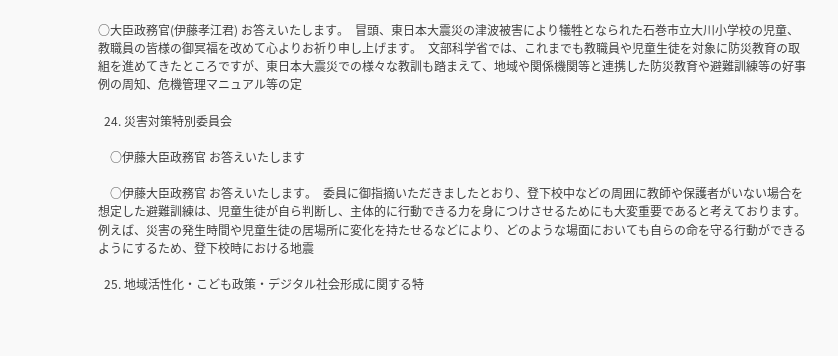○大臣政務官(伊藤孝江君) お答えいたします。  冒頭、東日本大震災の津波被害により犠牲となられた石巻市立大川小学校の児童、教職員の皆様の御冥福を改めて心よりお祈り申し上げます。  文部科学省では、これまでも教職員や児童生徒を対象に防災教育の取組を進めてきたところですが、東日本大震災での様々な教訓も踏まえて、地域や関係機関等と連携した防災教育や避難訓練等の好事例の周知、危機管理マニュアル等の定

  24. 災害対策特別委員会

    ○伊藤大臣政務官 お答えいたします

    ○伊藤大臣政務官 お答えいたします。  委員に御指摘いただきましたとおり、登下校中などの周囲に教師や保護者がいない場合を想定した避難訓練は、児童生徒が自ら判断し、主体的に行動できる力を身につけさせるためにも大変重要であると考えております。  例えば、災害の発生時間や児童生徒の居場所に変化を持たせるなどにより、どのような場面においても自らの命を守る行動ができるようにするため、登下校時における地震

  25. 地域活性化・こども政策・デジタル社会形成に関する特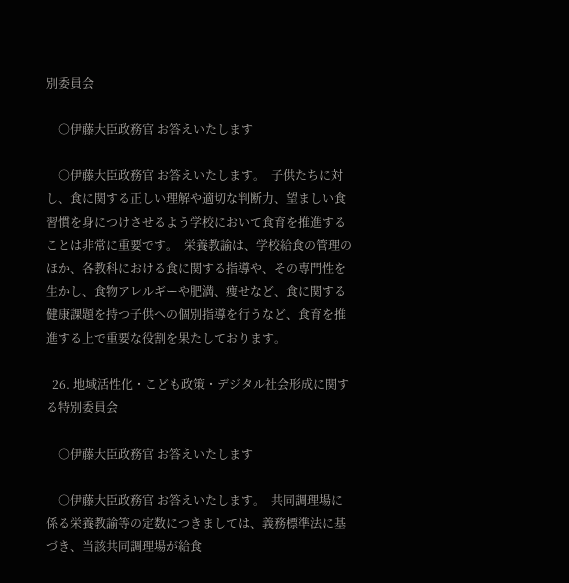別委員会

    ○伊藤大臣政務官 お答えいたします

    ○伊藤大臣政務官 お答えいたします。  子供たちに対し、食に関する正しい理解や適切な判断力、望ましい食習慣を身につけさせるよう学校において食育を推進することは非常に重要です。  栄養教諭は、学校給食の管理のほか、各教科における食に関する指導や、その専門性を生かし、食物アレルギーや肥満、痩せなど、食に関する健康課題を持つ子供への個別指導を行うなど、食育を推進する上で重要な役割を果たしております。

  26. 地域活性化・こども政策・デジタル社会形成に関する特別委員会

    ○伊藤大臣政務官 お答えいたします

    ○伊藤大臣政務官 お答えいたします。  共同調理場に係る栄養教諭等の定数につきましては、義務標準法に基づき、当該共同調理場が給食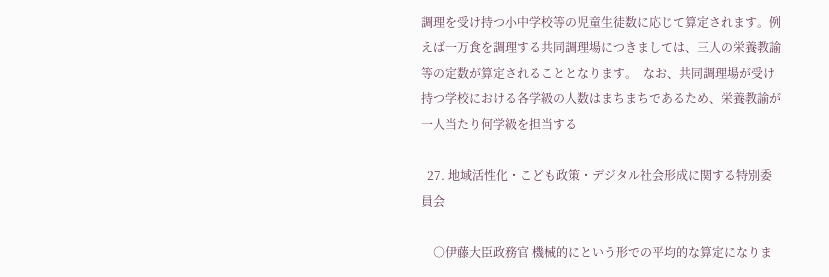調理を受け持つ小中学校等の児童生徒数に応じて算定されます。例えば一万食を調理する共同調理場につきましては、三人の栄養教諭等の定数が算定されることとなります。  なお、共同調理場が受け持つ学校における各学級の人数はまちまちであるため、栄養教諭が一人当たり何学級を担当する

  27. 地域活性化・こども政策・デジタル社会形成に関する特別委員会

    ○伊藤大臣政務官 機械的にという形での平均的な算定になりま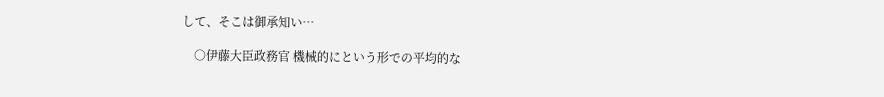して、そこは御承知い…

    ○伊藤大臣政務官 機械的にという形での平均的な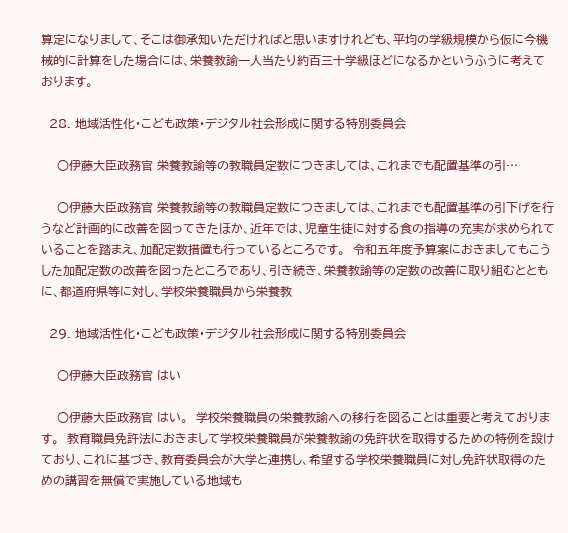算定になりまして、そこは御承知いただければと思いますけれども、平均の学級規模から仮に今機械的に計算をした場合には、栄養教諭一人当たり約百三十学級ほどになるかというふうに考えております。

  28. 地域活性化・こども政策・デジタル社会形成に関する特別委員会

    ○伊藤大臣政務官 栄養教諭等の教職員定数につきましては、これまでも配置基準の引…

    ○伊藤大臣政務官 栄養教諭等の教職員定数につきましては、これまでも配置基準の引下げを行うなど計画的に改善を図ってきたほか、近年では、児童生徒に対する食の指導の充実が求められていることを踏まえ、加配定数措置も行っているところです。  令和五年度予算案におきましてもこうした加配定数の改善を図ったところであり、引き続き、栄養教諭等の定数の改善に取り組むとともに、都道府県等に対し、学校栄養職員から栄養教

  29. 地域活性化・こども政策・デジタル社会形成に関する特別委員会

    ○伊藤大臣政務官 はい

    ○伊藤大臣政務官 はい。  学校栄養職員の栄養教諭への移行を図ることは重要と考えております。  教育職員免許法におきまして学校栄養職員が栄養教諭の免許状を取得するための特例を設けており、これに基づき、教育委員会が大学と連携し、希望する学校栄養職員に対し免許状取得のための講習を無償で実施している地域も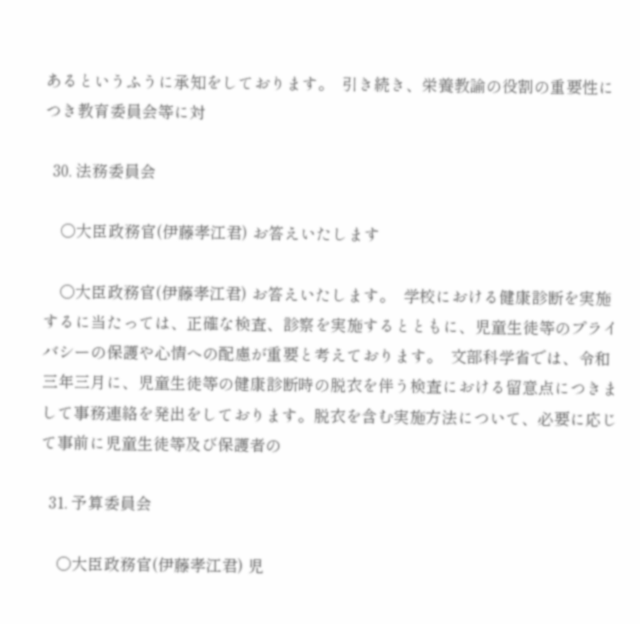あるというふうに承知をしております。  引き続き、栄養教諭の役割の重要性につき教育委員会等に対

  30. 法務委員会

    ○大臣政務官(伊藤孝江君) お答えいたします

    ○大臣政務官(伊藤孝江君) お答えいたします。  学校における健康診断を実施するに当たっては、正確な検査、診察を実施するとともに、児童生徒等のプライバシーの保護や心情への配慮が重要と考えております。  文部科学省では、令和三年三月に、児童生徒等の健康診断時の脱衣を伴う検査における留意点につきまして事務連絡を発出をしております。脱衣を含む実施方法について、必要に応じて事前に児童生徒等及び保護者の

  31. 予算委員会

    ○大臣政務官(伊藤孝江君) 児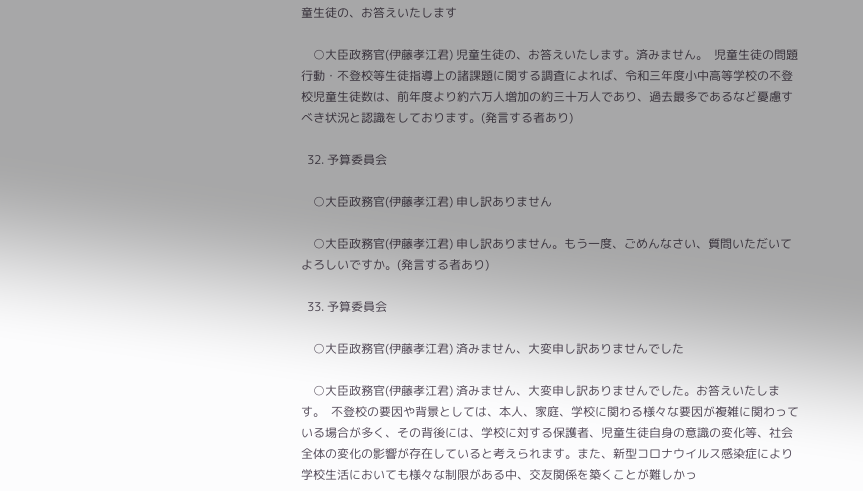童生徒の、お答えいたします

    ○大臣政務官(伊藤孝江君) 児童生徒の、お答えいたします。済みません。  児童生徒の問題行動・不登校等生徒指導上の諸課題に関する調査によれば、令和三年度小中高等学校の不登校児童生徒数は、前年度より約六万人増加の約三十万人であり、過去最多であるなど憂慮すべき状況と認識をしております。(発言する者あり)

  32. 予算委員会

    ○大臣政務官(伊藤孝江君) 申し訳ありません

    ○大臣政務官(伊藤孝江君) 申し訳ありません。もう一度、ごめんなさい、質問いただいてよろしいですか。(発言する者あり)

  33. 予算委員会

    ○大臣政務官(伊藤孝江君) 済みません、大変申し訳ありませんでした

    ○大臣政務官(伊藤孝江君) 済みません、大変申し訳ありませんでした。お答えいたします。  不登校の要因や背景としては、本人、家庭、学校に関わる様々な要因が複雑に関わっている場合が多く、その背後には、学校に対する保護者、児童生徒自身の意識の変化等、社会全体の変化の影響が存在していると考えられます。また、新型コロナウイルス感染症により学校生活においても様々な制限がある中、交友関係を築くことが難しかっ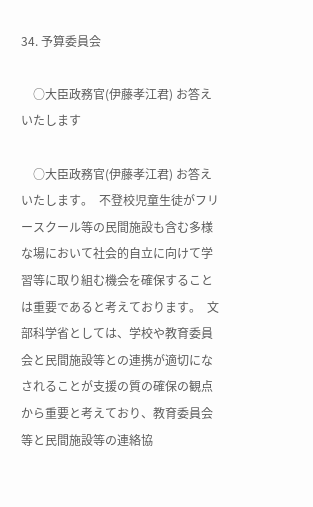34. 予算委員会

    ○大臣政務官(伊藤孝江君) お答えいたします

    ○大臣政務官(伊藤孝江君) お答えいたします。  不登校児童生徒がフリースクール等の民間施設も含む多様な場において社会的自立に向けて学習等に取り組む機会を確保することは重要であると考えております。  文部科学省としては、学校や教育委員会と民間施設等との連携が適切になされることが支援の質の確保の観点から重要と考えており、教育委員会等と民間施設等の連絡協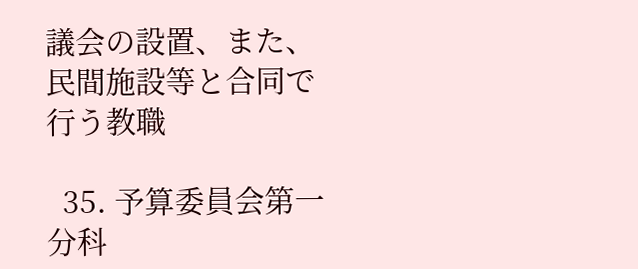議会の設置、また、民間施設等と合同で行う教職

  35. 予算委員会第一分科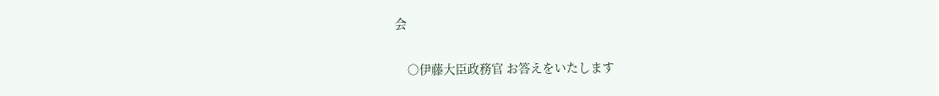会

    ○伊藤大臣政務官 お答えをいたします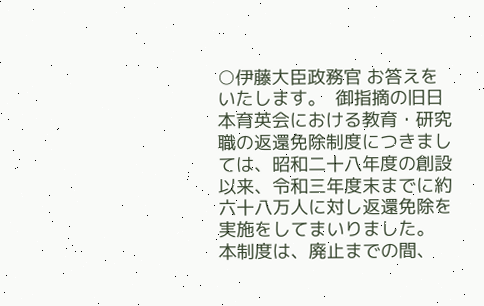○伊藤大臣政務官 お答えをいたします。  御指摘の旧日本育英会における教育・研究職の返還免除制度につきましては、昭和二十八年度の創設以来、令和三年度末までに約六十八万人に対し返還免除を実施をしてまいりました。  本制度は、廃止までの間、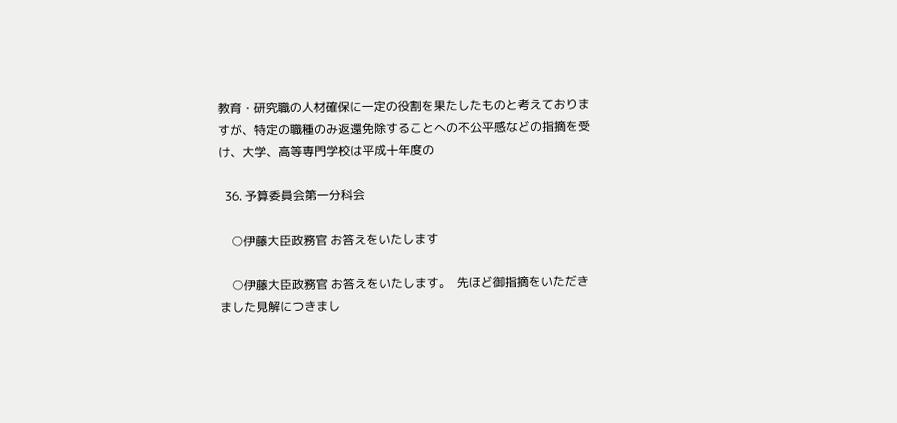教育・研究職の人材確保に一定の役割を果たしたものと考えておりますが、特定の職種のみ返還免除することへの不公平感などの指摘を受け、大学、高等専門学校は平成十年度の

  36. 予算委員会第一分科会

    ○伊藤大臣政務官 お答えをいたします

    ○伊藤大臣政務官 お答えをいたします。  先ほど御指摘をいただきました見解につきまし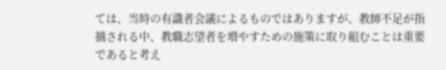ては、当時の有識者会議によるものではありますが、教師不足が指摘される中、教職志望者を増やすための施策に取り組むことは重要であると考え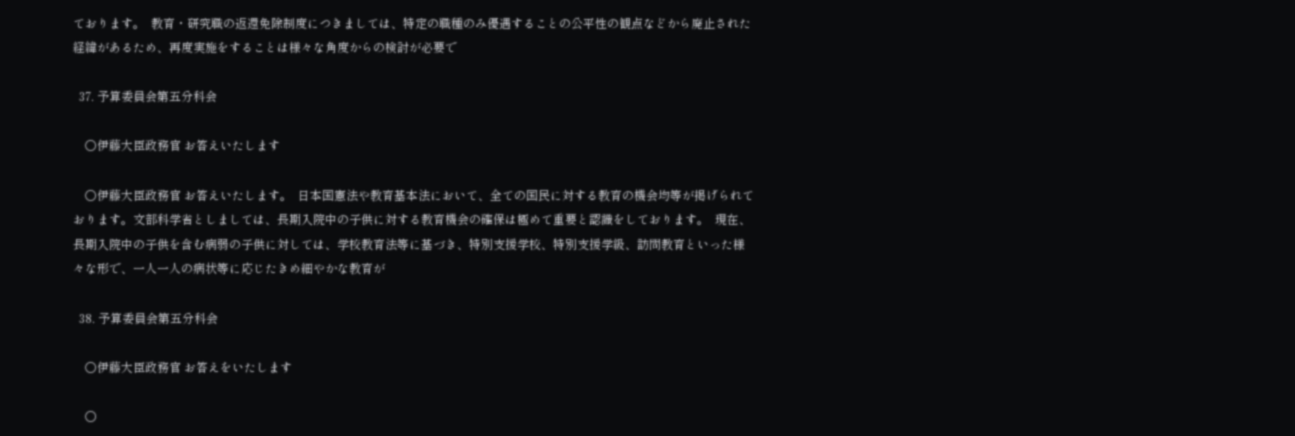ております。  教育・研究職の返還免除制度につきましては、特定の職種のみ優遇することの公平性の観点などから廃止された経緯があるため、再度実施をすることは様々な角度からの検討が必要で

  37. 予算委員会第五分科会

    ○伊藤大臣政務官 お答えいたします

    ○伊藤大臣政務官 お答えいたします。  日本国憲法や教育基本法において、全ての国民に対する教育の機会均等が掲げられております。文部科学省としましては、長期入院中の子供に対する教育機会の確保は極めて重要と認識をしております。  現在、長期入院中の子供を含む病弱の子供に対しては、学校教育法等に基づき、特別支援学校、特別支援学級、訪問教育といった様々な形で、一人一人の病状等に応じたきめ細やかな教育が

  38. 予算委員会第五分科会

    ○伊藤大臣政務官 お答えをいたします

    ○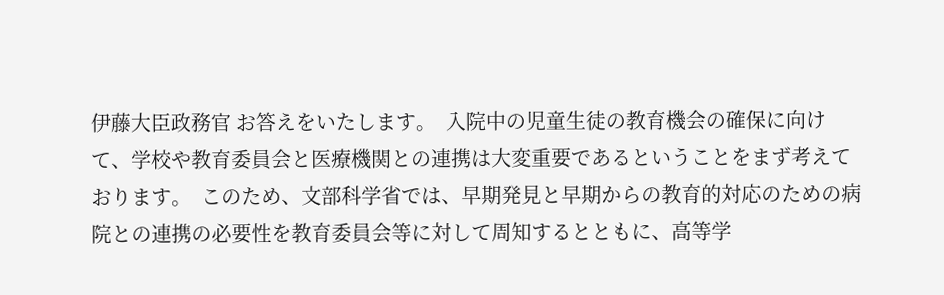伊藤大臣政務官 お答えをいたします。  入院中の児童生徒の教育機会の確保に向けて、学校や教育委員会と医療機関との連携は大変重要であるということをまず考えております。  このため、文部科学省では、早期発見と早期からの教育的対応のための病院との連携の必要性を教育委員会等に対して周知するとともに、高等学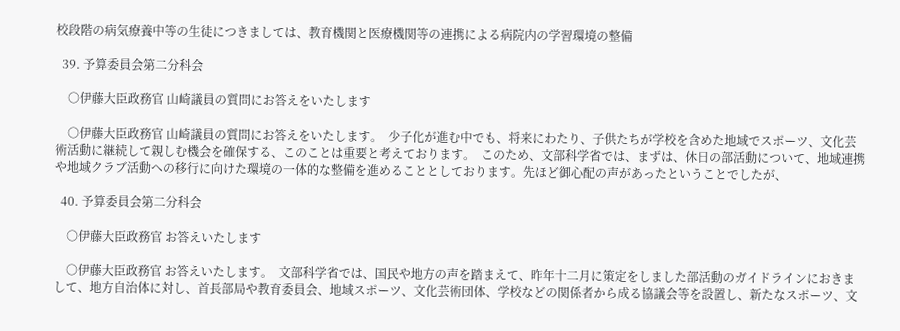校段階の病気療養中等の生徒につきましては、教育機関と医療機関等の連携による病院内の学習環境の整備

  39. 予算委員会第二分科会

    ○伊藤大臣政務官 山崎議員の質問にお答えをいたします

    ○伊藤大臣政務官 山崎議員の質問にお答えをいたします。  少子化が進む中でも、将来にわたり、子供たちが学校を含めた地域でスポーツ、文化芸術活動に継続して親しむ機会を確保する、このことは重要と考えております。  このため、文部科学省では、まずは、休日の部活動について、地域連携や地域クラブ活動への移行に向けた環境の一体的な整備を進めることとしております。先ほど御心配の声があったということでしたが、

  40. 予算委員会第二分科会

    ○伊藤大臣政務官 お答えいたします

    ○伊藤大臣政務官 お答えいたします。  文部科学省では、国民や地方の声を踏まえて、昨年十二月に策定をしました部活動のガイドラインにおきまして、地方自治体に対し、首長部局や教育委員会、地域スポーツ、文化芸術団体、学校などの関係者から成る協議会等を設置し、新たなスポーツ、文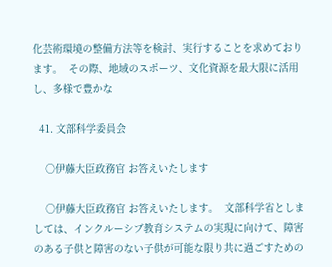化芸術環境の整備方法等を検討、実行することを求めております。  その際、地域のスポーツ、文化資源を最大限に活用し、多様で豊かな

  41. 文部科学委員会

    ○伊藤大臣政務官 お答えいたします

    ○伊藤大臣政務官 お答えいたします。  文部科学省としましては、インクルーシブ教育システムの実現に向けて、障害のある子供と障害のない子供が可能な限り共に過ごすための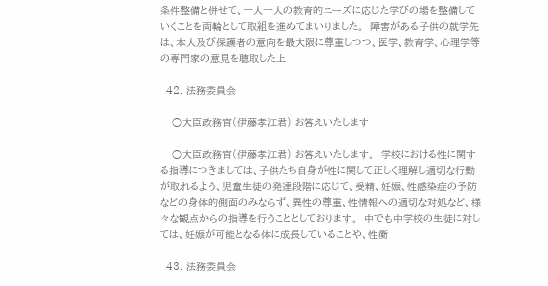条件整備と併せて、一人一人の教育的ニーズに応じた学びの場を整備していくことを両輪として取組を進めてまいりました。  障害がある子供の就学先は、本人及び保護者の意向を最大限に尊重しつつ、医学、教育学、心理学等の専門家の意見を聴取した上

  42. 法務委員会

    ○大臣政務官(伊藤孝江君) お答えいたします

    ○大臣政務官(伊藤孝江君) お答えいたします。  学校における性に関する指導につきましては、子供たち自身が性に関して正しく理解し適切な行動が取れるよう、児童生徒の発達段階に応じて、受精、妊娠、性感染症の予防などの身体的側面のみならず、異性の尊重、性情報への適切な対処など、様々な観点からの指導を行うこととしております。  中でも中学校の生徒に対しては、妊娠が可能となる体に成長していることや、性衝

  43. 法務委員会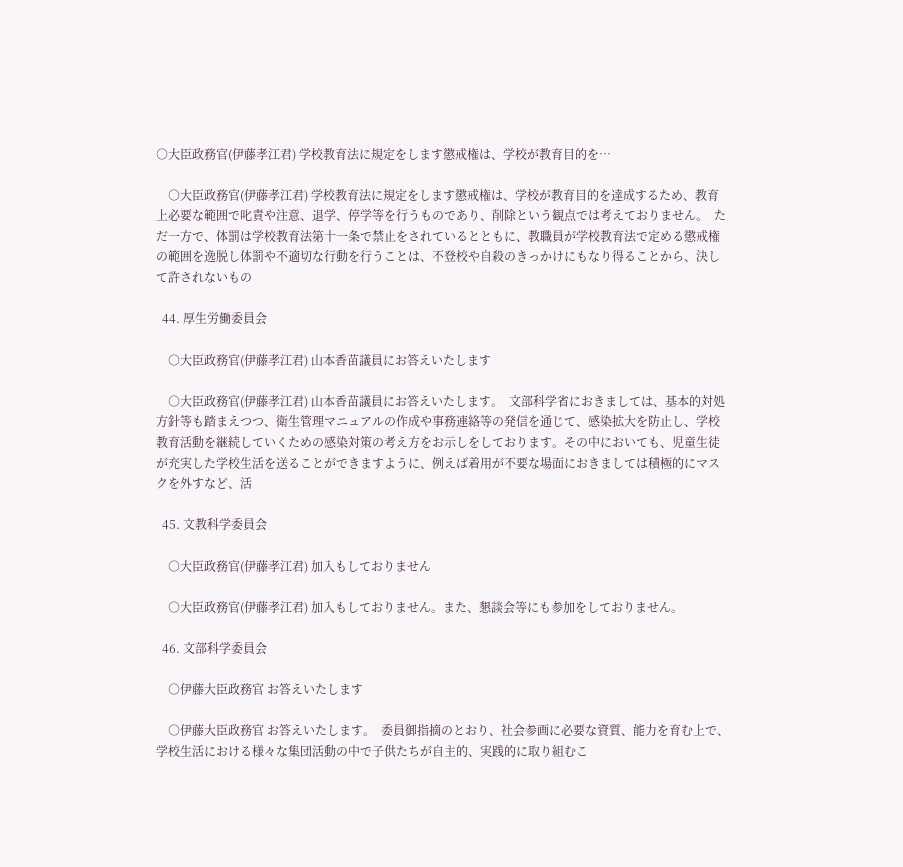○大臣政務官(伊藤孝江君) 学校教育法に規定をします懲戒権は、学校が教育目的を…

    ○大臣政務官(伊藤孝江君) 学校教育法に規定をします懲戒権は、学校が教育目的を達成するため、教育上必要な範囲で叱責や注意、退学、停学等を行うものであり、削除という観点では考えておりません。  ただ一方で、体罰は学校教育法第十一条で禁止をされているとともに、教職員が学校教育法で定める懲戒権の範囲を逸脱し体罰や不適切な行動を行うことは、不登校や自殺のきっかけにもなり得ることから、決して許されないもの

  44. 厚生労働委員会

    ○大臣政務官(伊藤孝江君) 山本香苗議員にお答えいたします

    ○大臣政務官(伊藤孝江君) 山本香苗議員にお答えいたします。  文部科学省におきましては、基本的対処方針等も踏まえつつ、衛生管理マニュアルの作成や事務連絡等の発信を通じて、感染拡大を防止し、学校教育活動を継続していくための感染対策の考え方をお示しをしております。その中においても、児童生徒が充実した学校生活を送ることができますように、例えば着用が不要な場面におきましては積極的にマスクを外すなど、活

  45. 文教科学委員会

    ○大臣政務官(伊藤孝江君) 加入もしておりません

    ○大臣政務官(伊藤孝江君) 加入もしておりません。また、懇談会等にも参加をしておりません。

  46. 文部科学委員会

    ○伊藤大臣政務官 お答えいたします

    ○伊藤大臣政務官 お答えいたします。  委員御指摘のとおり、社会参画に必要な資質、能力を育む上で、学校生活における様々な集団活動の中で子供たちが自主的、実践的に取り組むこ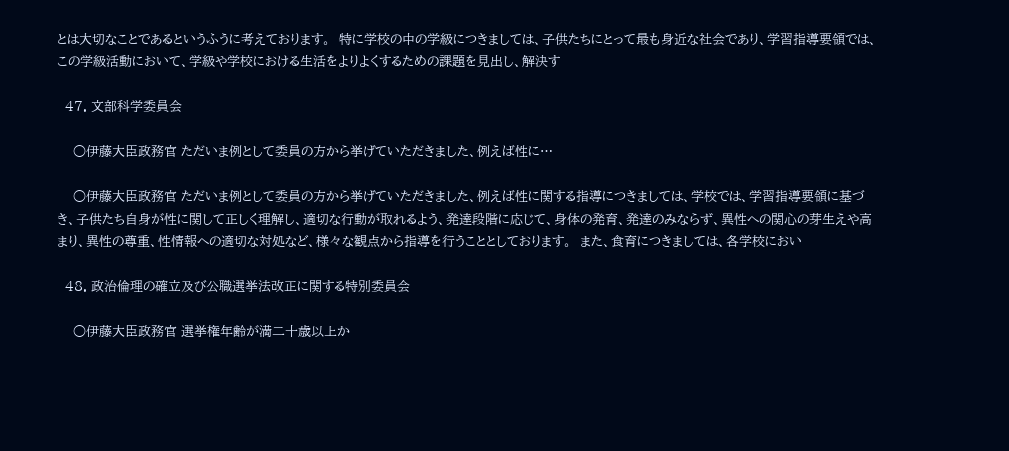とは大切なことであるというふうに考えております。  特に学校の中の学級につきましては、子供たちにとって最も身近な社会であり、学習指導要領では、この学級活動において、学級や学校における生活をよりよくするための課題を見出し、解決す

  47. 文部科学委員会

    ○伊藤大臣政務官 ただいま例として委員の方から挙げていただきました、例えば性に…

    ○伊藤大臣政務官 ただいま例として委員の方から挙げていただきました、例えば性に関する指導につきましては、学校では、学習指導要領に基づき、子供たち自身が性に関して正しく理解し、適切な行動が取れるよう、発達段階に応じて、身体の発育、発達のみならず、異性への関心の芽生えや高まり、異性の尊重、性情報への適切な対処など、様々な観点から指導を行うこととしております。  また、食育につきましては、各学校におい

  48. 政治倫理の確立及び公職選挙法改正に関する特別委員会

    ○伊藤大臣政務官 選挙権年齢が満二十歳以上か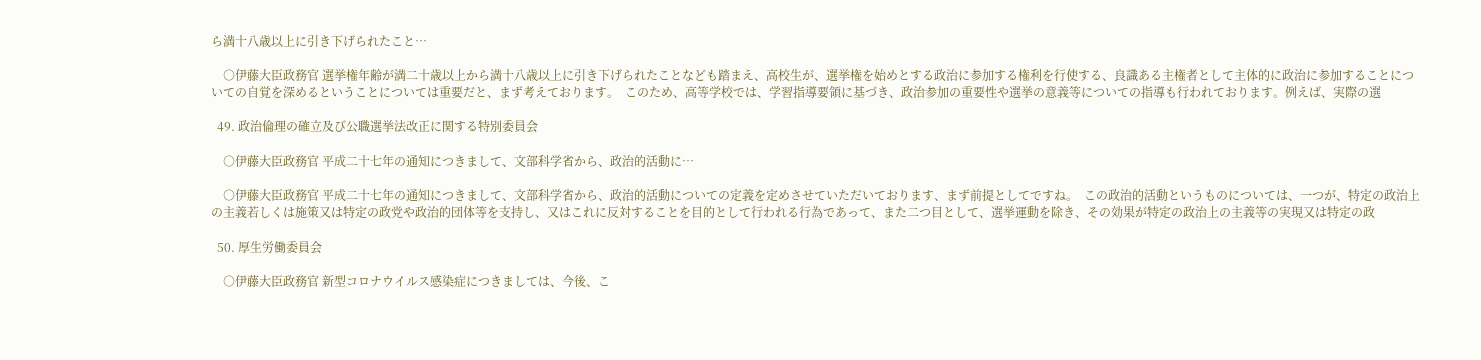ら満十八歳以上に引き下げられたこと…

    ○伊藤大臣政務官 選挙権年齢が満二十歳以上から満十八歳以上に引き下げられたことなども踏まえ、高校生が、選挙権を始めとする政治に参加する権利を行使する、良識ある主権者として主体的に政治に参加することについての自覚を深めるということについては重要だと、まず考えております。  このため、高等学校では、学習指導要領に基づき、政治参加の重要性や選挙の意義等についての指導も行われております。例えば、実際の選

  49. 政治倫理の確立及び公職選挙法改正に関する特別委員会

    ○伊藤大臣政務官 平成二十七年の通知につきまして、文部科学省から、政治的活動に…

    ○伊藤大臣政務官 平成二十七年の通知につきまして、文部科学省から、政治的活動についての定義を定めさせていただいております、まず前提としてですね。  この政治的活動というものについては、一つが、特定の政治上の主義若しくは施策又は特定の政党や政治的団体等を支持し、又はこれに反対することを目的として行われる行為であって、また二つ目として、選挙運動を除き、その効果が特定の政治上の主義等の実現又は特定の政

  50. 厚生労働委員会

    ○伊藤大臣政務官 新型コロナウイルス感染症につきましては、今後、こ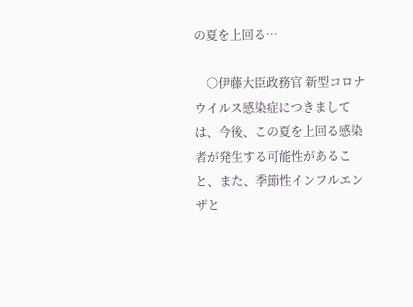の夏を上回る…

    ○伊藤大臣政務官 新型コロナウイルス感染症につきましては、今後、この夏を上回る感染者が発生する可能性があること、また、季節性インフルエンザと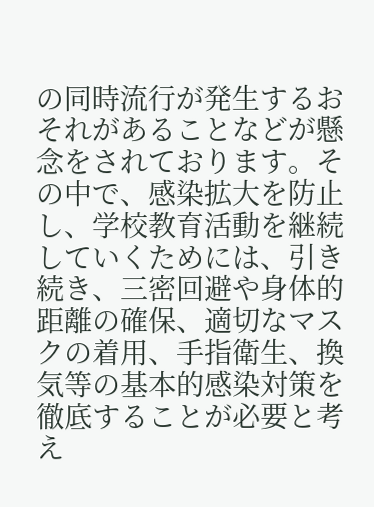の同時流行が発生するおそれがあることなどが懸念をされております。その中で、感染拡大を防止し、学校教育活動を継続していくためには、引き続き、三密回避や身体的距離の確保、適切なマスクの着用、手指衛生、換気等の基本的感染対策を徹底することが必要と考え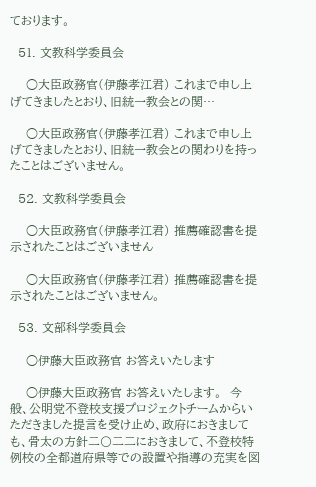ております。

  51. 文教科学委員会

    ○大臣政務官(伊藤孝江君) これまで申し上げてきましたとおり、旧統一教会との関…

    ○大臣政務官(伊藤孝江君) これまで申し上げてきましたとおり、旧統一教会との関わりを持ったことはございません。

  52. 文教科学委員会

    ○大臣政務官(伊藤孝江君) 推薦確認書を提示されたことはございません

    ○大臣政務官(伊藤孝江君) 推薦確認書を提示されたことはございません。

  53. 文部科学委員会

    ○伊藤大臣政務官 お答えいたします

    ○伊藤大臣政務官 お答えいたします。  今般、公明党不登校支援プロジェクトチームからいただきました提言を受け止め、政府におきましても、骨太の方針二〇二二におきまして、不登校特例校の全都道府県等での設置や指導の充実を図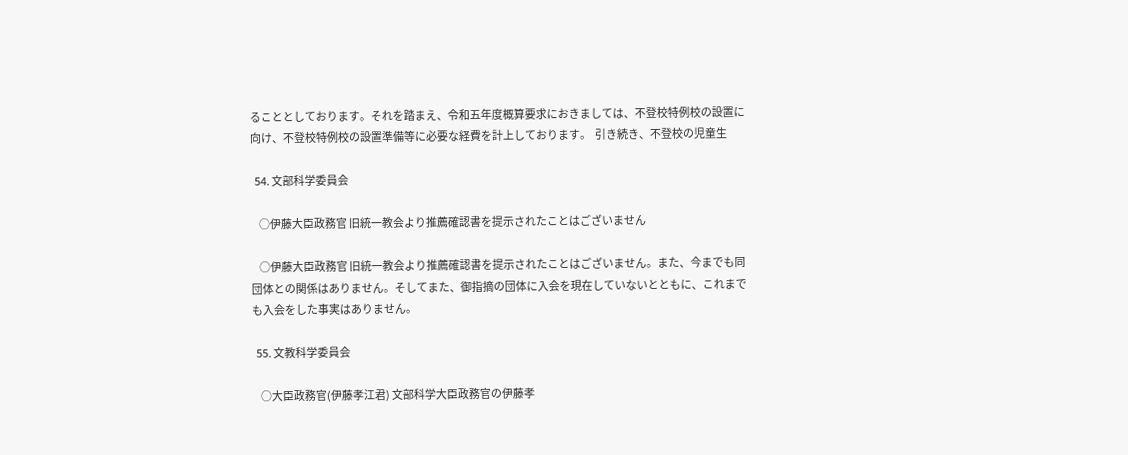ることとしております。それを踏まえ、令和五年度概算要求におきましては、不登校特例校の設置に向け、不登校特例校の設置準備等に必要な経費を計上しております。  引き続き、不登校の児童生

  54. 文部科学委員会

    ○伊藤大臣政務官 旧統一教会より推薦確認書を提示されたことはございません

    ○伊藤大臣政務官 旧統一教会より推薦確認書を提示されたことはございません。また、今までも同団体との関係はありません。そしてまた、御指摘の団体に入会を現在していないとともに、これまでも入会をした事実はありません。

  55. 文教科学委員会

    ○大臣政務官(伊藤孝江君) 文部科学大臣政務官の伊藤孝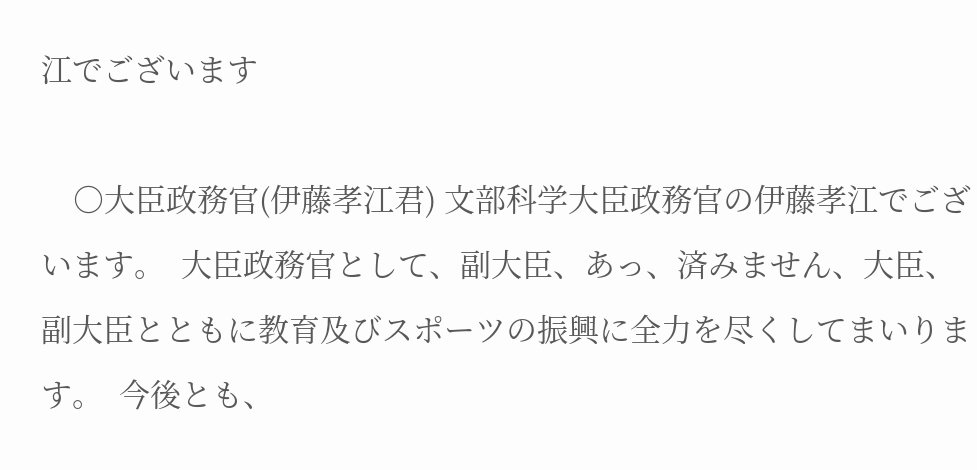江でございます

    ○大臣政務官(伊藤孝江君) 文部科学大臣政務官の伊藤孝江でございます。  大臣政務官として、副大臣、あっ、済みません、大臣、副大臣とともに教育及びスポーツの振興に全力を尽くしてまいります。  今後とも、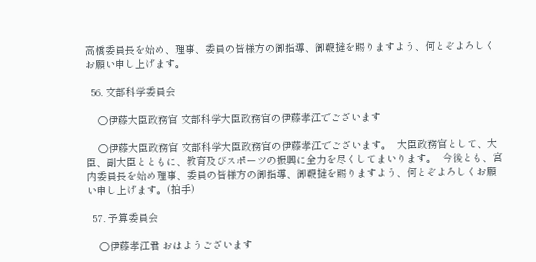高橋委員長を始め、理事、委員の皆様方の御指導、御鞭撻を賜りますよう、何とぞよろしくお願い申し上げます。

  56. 文部科学委員会

    ○伊藤大臣政務官 文部科学大臣政務官の伊藤孝江でございます

    ○伊藤大臣政務官 文部科学大臣政務官の伊藤孝江でございます。  大臣政務官として、大臣、副大臣とともに、教育及びスポーツの振興に全力を尽くしてまいります。  今後とも、宮内委員長を始め理事、委員の皆様方の御指導、御鞭撻を賜りますよう、何とぞよろしくお願い申し上げます。(拍手)

  57. 予算委員会

    ○伊藤孝江君 おはようございます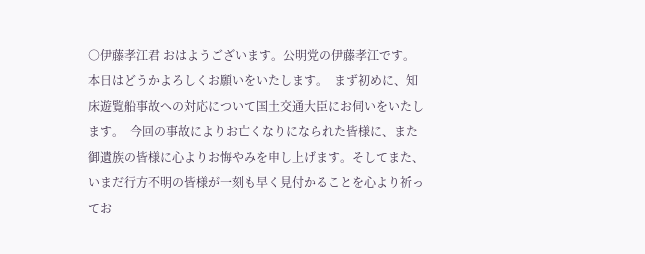○伊藤孝江君 おはようございます。公明党の伊藤孝江です。本日はどうかよろしくお願いをいたします。  まず初めに、知床遊覧船事故への対応について国土交通大臣にお伺いをいたします。  今回の事故によりお亡くなりになられた皆様に、また御遺族の皆様に心よりお悔やみを申し上げます。そしてまた、いまだ行方不明の皆様が一刻も早く見付かることを心より祈ってお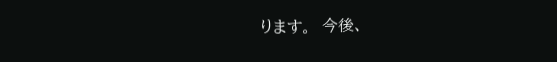ります。  今後、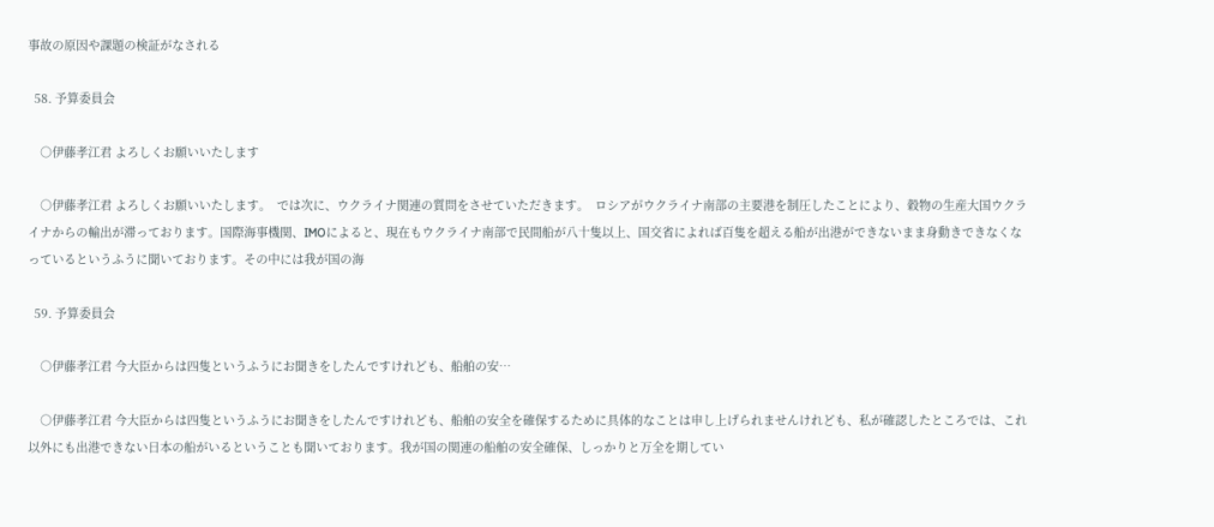事故の原因や課題の検証がなされる

  58. 予算委員会

    ○伊藤孝江君 よろしくお願いいたします

    ○伊藤孝江君 よろしくお願いいたします。  では次に、ウクライナ関連の質問をさせていただきます。  ロシアがウクライナ南部の主要港を制圧したことにより、穀物の生産大国ウクライナからの輸出が滞っております。国際海事機関、IMOによると、現在もウクライナ南部で民間船が八十隻以上、国交省によれば百隻を超える船が出港ができないまま身動きできなくなっているというふうに聞いております。その中には我が国の海

  59. 予算委員会

    ○伊藤孝江君 今大臣からは四隻というふうにお聞きをしたんですけれども、船舶の安…

    ○伊藤孝江君 今大臣からは四隻というふうにお聞きをしたんですけれども、船舶の安全を確保するために具体的なことは申し上げられませんけれども、私が確認したところでは、これ以外にも出港できない日本の船がいるということも聞いております。我が国の関連の船舶の安全確保、しっかりと万全を期してい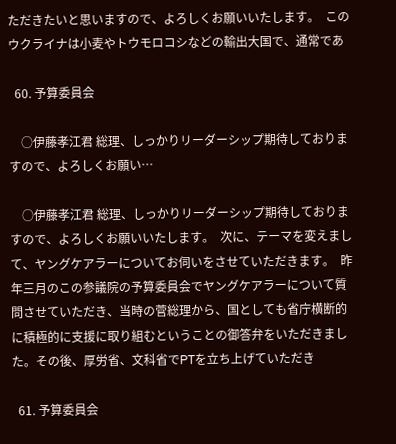ただきたいと思いますので、よろしくお願いいたします。  このウクライナは小麦やトウモロコシなどの輸出大国で、通常であ

  60. 予算委員会

    ○伊藤孝江君 総理、しっかりリーダーシップ期待しておりますので、よろしくお願い…

    ○伊藤孝江君 総理、しっかりリーダーシップ期待しておりますので、よろしくお願いいたします。  次に、テーマを変えまして、ヤングケアラーについてお伺いをさせていただきます。  昨年三月のこの参議院の予算委員会でヤングケアラーについて質問させていただき、当時の菅総理から、国としても省庁横断的に積極的に支援に取り組むということの御答弁をいただきました。その後、厚労省、文科省でPTを立ち上げていただき

  61. 予算委員会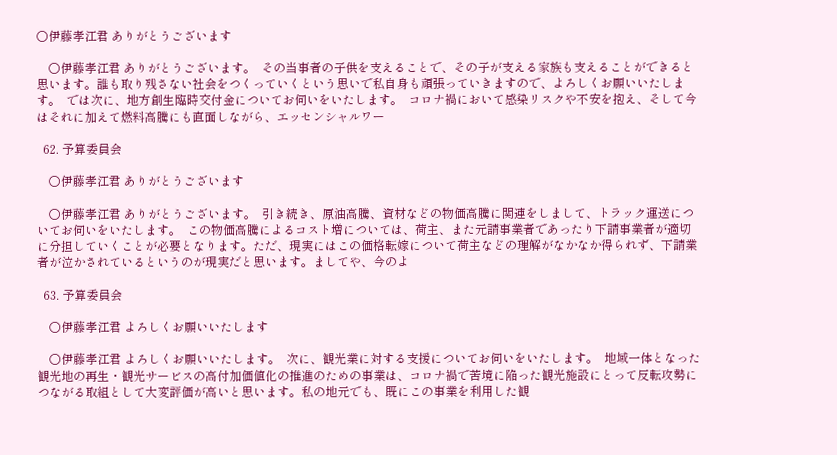○伊藤孝江君 ありがとうございます

    ○伊藤孝江君 ありがとうございます。  その当事者の子供を支えることで、その子が支える家族も支えることができると思います。誰も取り残さない社会をつくっていくという思いで私自身も頑張っていきますので、よろしくお願いいたします。  では次に、地方創生臨時交付金についてお伺いをいたします。  コロナ禍において感染リスクや不安を抱え、そして今はそれに加えて燃料高騰にも直面しながら、エッセンシャルワー

  62. 予算委員会

    ○伊藤孝江君 ありがとうございます

    ○伊藤孝江君 ありがとうございます。  引き続き、原油高騰、資材などの物価高騰に関連をしまして、トラック運送についてお伺いをいたします。  この物価高騰によるコスト増については、荷主、また元請事業者であったり下請事業者が適切に分担していくことが必要となります。ただ、現実にはこの価格転嫁について荷主などの理解がなかなか得られず、下請業者が泣かされているというのが現実だと思います。ましてや、今のよ

  63. 予算委員会

    ○伊藤孝江君 よろしくお願いいたします

    ○伊藤孝江君 よろしくお願いいたします。  次に、観光業に対する支援についてお伺いをいたします。  地域一体となった観光地の再生・観光サービスの高付加価値化の推進のための事業は、コロナ禍で苦境に陥った観光施設にとって反転攻勢につながる取組として大変評価が高いと思います。私の地元でも、既にこの事業を利用した観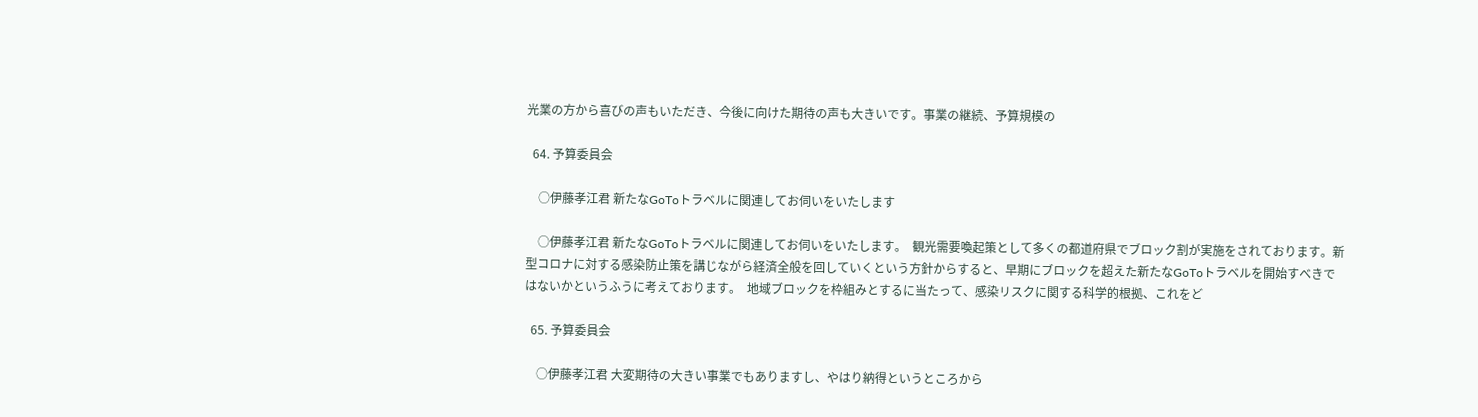光業の方から喜びの声もいただき、今後に向けた期待の声も大きいです。事業の継続、予算規模の

  64. 予算委員会

    ○伊藤孝江君 新たなGoToトラベルに関連してお伺いをいたします

    ○伊藤孝江君 新たなGoToトラベルに関連してお伺いをいたします。  観光需要喚起策として多くの都道府県でブロック割が実施をされております。新型コロナに対する感染防止策を講じながら経済全般を回していくという方針からすると、早期にブロックを超えた新たなGoToトラベルを開始すべきではないかというふうに考えております。  地域ブロックを枠組みとするに当たって、感染リスクに関する科学的根拠、これをど

  65. 予算委員会

    ○伊藤孝江君 大変期待の大きい事業でもありますし、やはり納得というところから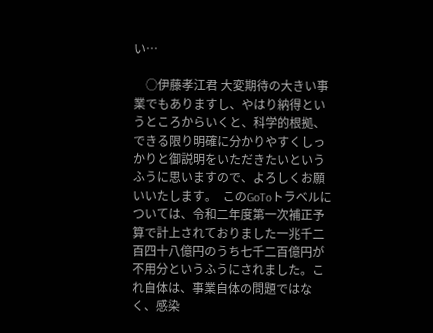い…

    ○伊藤孝江君 大変期待の大きい事業でもありますし、やはり納得というところからいくと、科学的根拠、できる限り明確に分かりやすくしっかりと御説明をいただきたいというふうに思いますので、よろしくお願いいたします。  このGoToトラベルについては、令和二年度第一次補正予算で計上されておりました一兆千二百四十八億円のうち七千二百億円が不用分というふうにされました。これ自体は、事業自体の問題ではなく、感染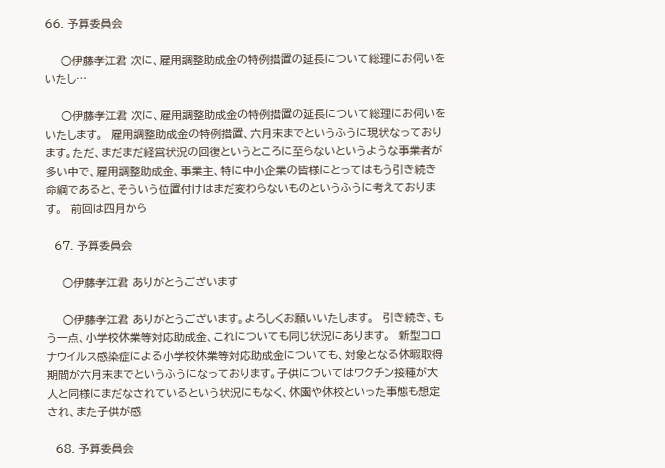66. 予算委員会

    ○伊藤孝江君 次に、雇用調整助成金の特例措置の延長について総理にお伺いをいたし…

    ○伊藤孝江君 次に、雇用調整助成金の特例措置の延長について総理にお伺いをいたします。  雇用調整助成金の特例措置、六月末までというふうに現状なっております。ただ、まだまだ経営状況の回復というところに至らないというような事業者が多い中で、雇用調整助成金、事業主、特に中小企業の皆様にとってはもう引き続き命綱であると、そういう位置付けはまだ変わらないものというふうに考えております。  前回は四月から

  67. 予算委員会

    ○伊藤孝江君 ありがとうございます

    ○伊藤孝江君 ありがとうございます。よろしくお願いいたします。  引き続き、もう一点、小学校休業等対応助成金、これについても同じ状況にあります。  新型コロナウイルス感染症による小学校休業等対応助成金についても、対象となる休暇取得期間が六月末までというふうになっております。子供についてはワクチン接種が大人と同様にまだなされているという状況にもなく、休園や休校といった事態も想定され、また子供が感

  68. 予算委員会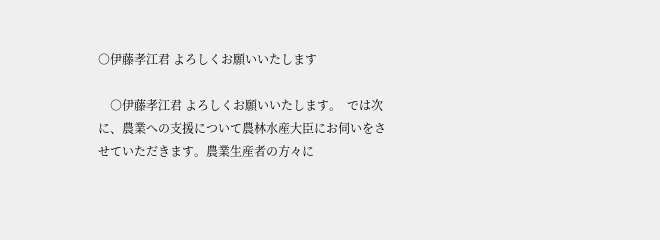○伊藤孝江君 よろしくお願いいたします

    ○伊藤孝江君 よろしくお願いいたします。  では次に、農業への支援について農林水産大臣にお伺いをさせていただきます。農業生産者の方々に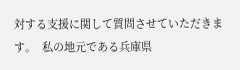対する支援に関して質問させていただきます。  私の地元である兵庫県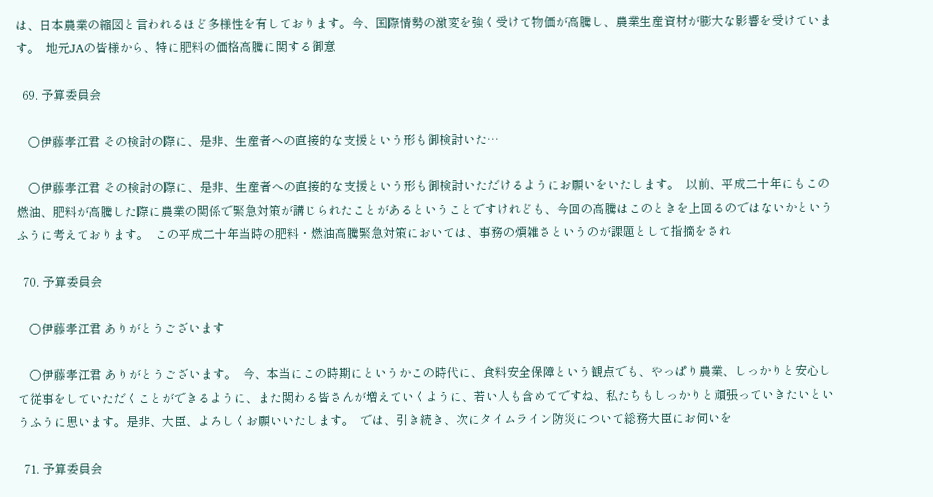は、日本農業の縮図と言われるほど多様性を有しております。今、国際情勢の激変を強く受けて物価が高騰し、農業生産資材が膨大な影響を受けています。  地元JAの皆様から、特に肥料の価格高騰に関する御意

  69. 予算委員会

    ○伊藤孝江君 その検討の際に、是非、生産者への直接的な支援という形も御検討いた…

    ○伊藤孝江君 その検討の際に、是非、生産者への直接的な支援という形も御検討いただけるようにお願いをいたします。  以前、平成二十年にもこの燃油、肥料が高騰した際に農業の関係で緊急対策が講じられたことがあるということですけれども、今回の高騰はこのときを上回るのではないかというふうに考えております。  この平成二十年当時の肥料・燃油高騰緊急対策においては、事務の煩雑さというのが課題として指摘をされ

  70. 予算委員会

    ○伊藤孝江君 ありがとうございます

    ○伊藤孝江君 ありがとうございます。  今、本当にこの時期にというかこの時代に、食料安全保障という観点でも、やっぱり農業、しっかりと安心して従事をしていただくことができるように、また関わる皆さんが増えていくように、若い人も含めてですね、私たちもしっかりと頑張っていきたいというふうに思います。是非、大臣、よろしくお願いいたします。  では、引き続き、次にタイムライン防災について総務大臣にお伺いを

  71. 予算委員会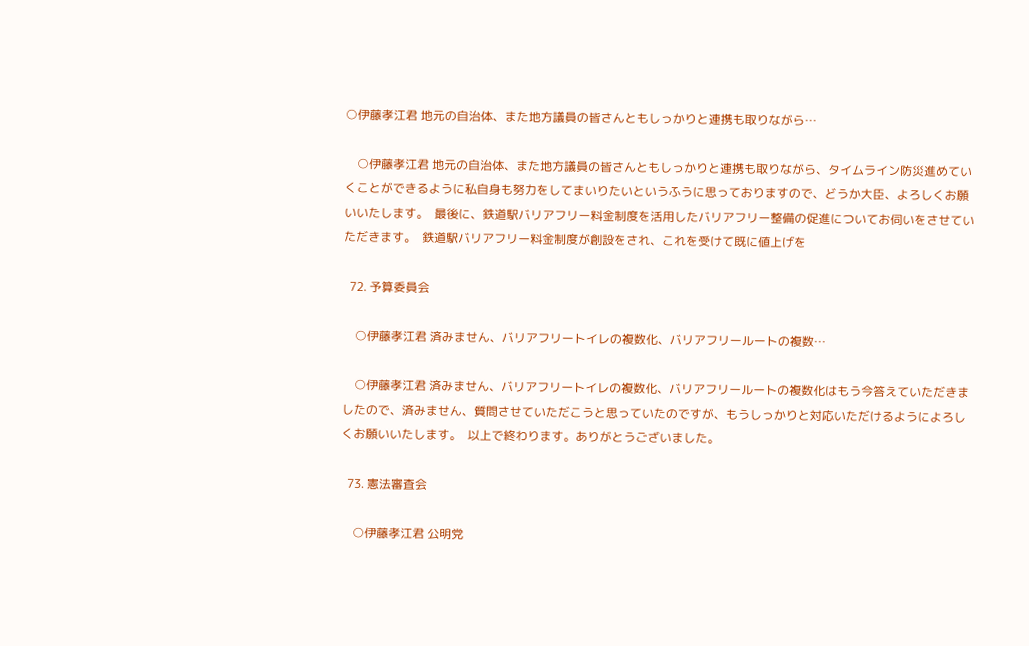○伊藤孝江君 地元の自治体、また地方議員の皆さんともしっかりと連携も取りながら…

    ○伊藤孝江君 地元の自治体、また地方議員の皆さんともしっかりと連携も取りながら、タイムライン防災進めていくことができるように私自身も努力をしてまいりたいというふうに思っておりますので、どうか大臣、よろしくお願いいたします。  最後に、鉄道駅バリアフリー料金制度を活用したバリアフリー整備の促進についてお伺いをさせていただきます。  鉄道駅バリアフリー料金制度が創設をされ、これを受けて既に値上げを

  72. 予算委員会

    ○伊藤孝江君 済みません、バリアフリートイレの複数化、バリアフリールートの複数…

    ○伊藤孝江君 済みません、バリアフリートイレの複数化、バリアフリールートの複数化はもう今答えていただきましたので、済みません、質問させていただこうと思っていたのですが、もうしっかりと対応いただけるようによろしくお願いいたします。  以上で終わります。ありがとうございました。

  73. 憲法審査会

    ○伊藤孝江君 公明党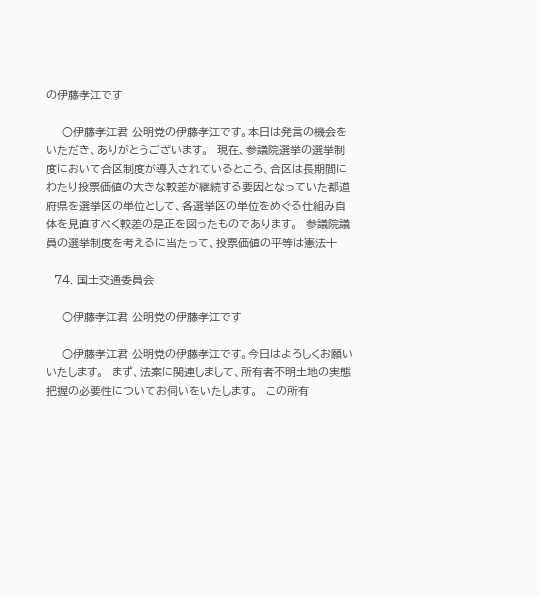の伊藤孝江です

    ○伊藤孝江君 公明党の伊藤孝江です。本日は発言の機会をいただき、ありがとうございます。  現在、参議院選挙の選挙制度において合区制度が導入されているところ、合区は長期間にわたり投票価値の大きな較差が継続する要因となっていた都道府県を選挙区の単位として、各選挙区の単位をめぐる仕組み自体を見直すべく較差の是正を図ったものであります。  参議院議員の選挙制度を考えるに当たって、投票価値の平等は憲法十

  74. 国土交通委員会

    ○伊藤孝江君 公明党の伊藤孝江です

    ○伊藤孝江君 公明党の伊藤孝江です。今日はよろしくお願いいたします。  まず、法案に関連しまして、所有者不明土地の実態把握の必要性についてお伺いをいたします。  この所有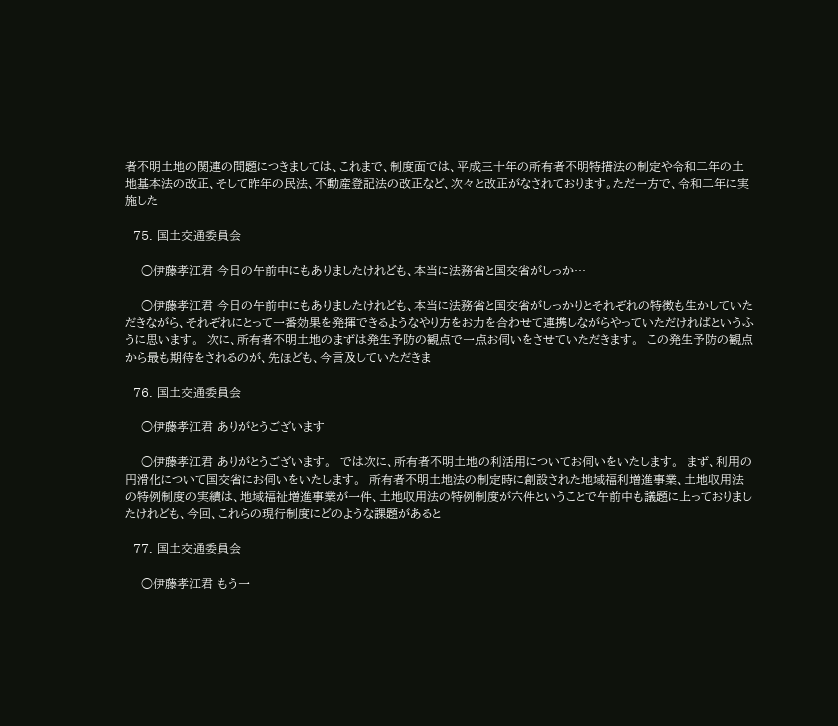者不明土地の関連の問題につきましては、これまで、制度面では、平成三十年の所有者不明特措法の制定や令和二年の土地基本法の改正、そして昨年の民法、不動産登記法の改正など、次々と改正がなされております。ただ一方で、令和二年に実施した

  75. 国土交通委員会

    ○伊藤孝江君 今日の午前中にもありましたけれども、本当に法務省と国交省がしっか…

    ○伊藤孝江君 今日の午前中にもありましたけれども、本当に法務省と国交省がしっかりとそれぞれの特徴も生かしていただきながら、それぞれにとって一番効果を発揮できるようなやり方をお力を合わせて連携しながらやっていただければというふうに思います。  次に、所有者不明土地のまずは発生予防の観点で一点お伺いをさせていただきます。  この発生予防の観点から最も期待をされるのが、先ほども、今言及していただきま

  76. 国土交通委員会

    ○伊藤孝江君 ありがとうございます

    ○伊藤孝江君 ありがとうございます。  では次に、所有者不明土地の利活用についてお伺いをいたします。  まず、利用の円滑化について国交省にお伺いをいたします。  所有者不明土地法の制定時に創設された地域福利増進事業、土地収用法の特例制度の実績は、地域福祉増進事業が一件、土地収用法の特例制度が六件ということで午前中も議題に上っておりましたけれども、今回、これらの現行制度にどのような課題があると

  77. 国土交通委員会

    ○伊藤孝江君 もう一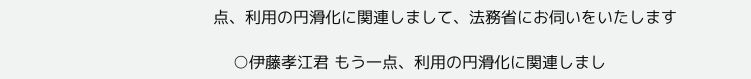点、利用の円滑化に関連しまして、法務省にお伺いをいたします

    ○伊藤孝江君 もう一点、利用の円滑化に関連しまし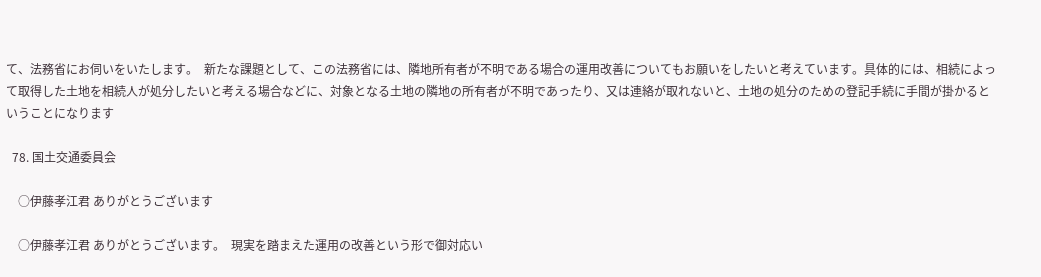て、法務省にお伺いをいたします。  新たな課題として、この法務省には、隣地所有者が不明である場合の運用改善についてもお願いをしたいと考えています。具体的には、相続によって取得した土地を相続人が処分したいと考える場合などに、対象となる土地の隣地の所有者が不明であったり、又は連絡が取れないと、土地の処分のための登記手続に手間が掛かるということになります

  78. 国土交通委員会

    ○伊藤孝江君 ありがとうございます

    ○伊藤孝江君 ありがとうございます。  現実を踏まえた運用の改善という形で御対応い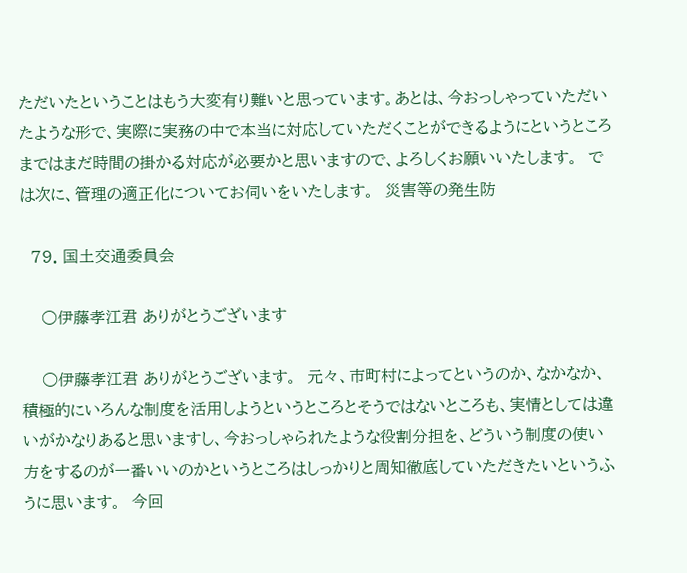ただいたということはもう大変有り難いと思っています。あとは、今おっしゃっていただいたような形で、実際に実務の中で本当に対応していただくことができるようにというところまではまだ時間の掛かる対応が必要かと思いますので、よろしくお願いいたします。  では次に、管理の適正化についてお伺いをいたします。  災害等の発生防

  79. 国土交通委員会

    ○伊藤孝江君 ありがとうございます

    ○伊藤孝江君 ありがとうございます。  元々、市町村によってというのか、なかなか、積極的にいろんな制度を活用しようというところとそうではないところも、実情としては違いがかなりあると思いますし、今おっしゃられたような役割分担を、どういう制度の使い方をするのが一番いいのかというところはしっかりと周知徹底していただきたいというふうに思います。  今回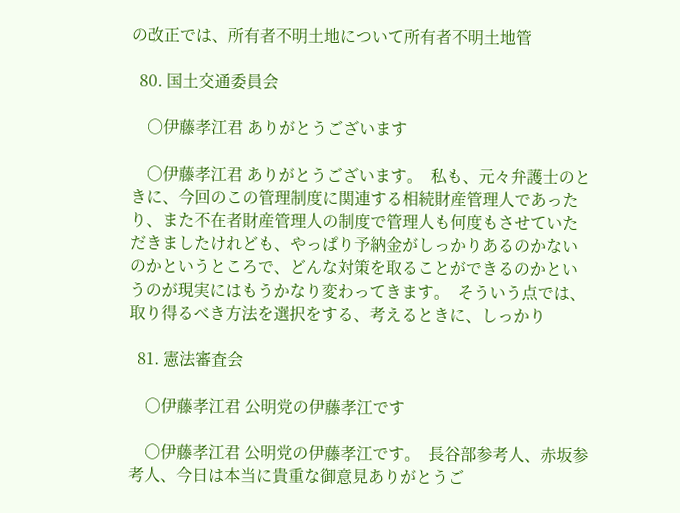の改正では、所有者不明土地について所有者不明土地管

  80. 国土交通委員会

    ○伊藤孝江君 ありがとうございます

    ○伊藤孝江君 ありがとうございます。  私も、元々弁護士のときに、今回のこの管理制度に関連する相続財産管理人であったり、また不在者財産管理人の制度で管理人も何度もさせていただきましたけれども、やっぱり予納金がしっかりあるのかないのかというところで、どんな対策を取ることができるのかというのが現実にはもうかなり変わってきます。  そういう点では、取り得るべき方法を選択をする、考えるときに、しっかり

  81. 憲法審査会

    ○伊藤孝江君 公明党の伊藤孝江です

    ○伊藤孝江君 公明党の伊藤孝江です。  長谷部参考人、赤坂参考人、今日は本当に貴重な御意見ありがとうご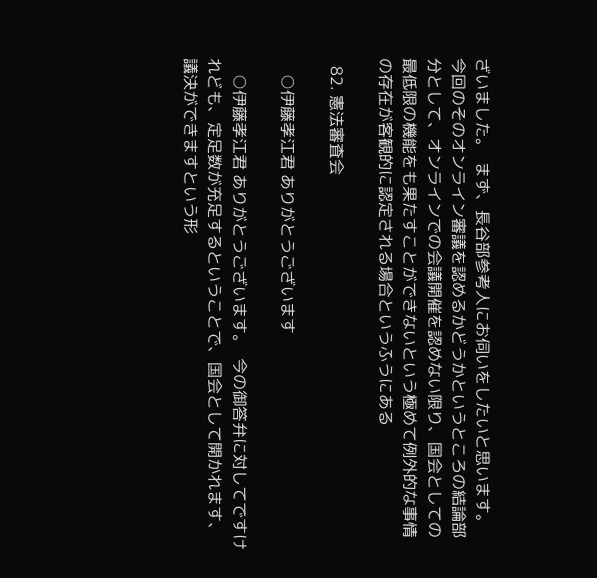ざいました。  まず、長谷部参考人にお伺いをしたいと思います。  今回のそのオンライン審議を認めるかどうかというところの結論部分として、オンラインでの会議開催を認めない限り、国会としての最低限の機能をも果たすことができないという極めて例外的な事情の存在が客観的に認定される場合というふうにある

  82. 憲法審査会

    ○伊藤孝江君 ありがとうございます

    ○伊藤孝江君 ありがとうございます。  今の御答弁に対してですけれども、定足数が充足するということで、国会として開かれます、議決ができますという形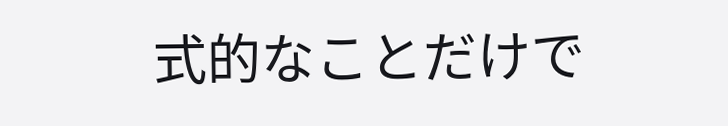式的なことだけで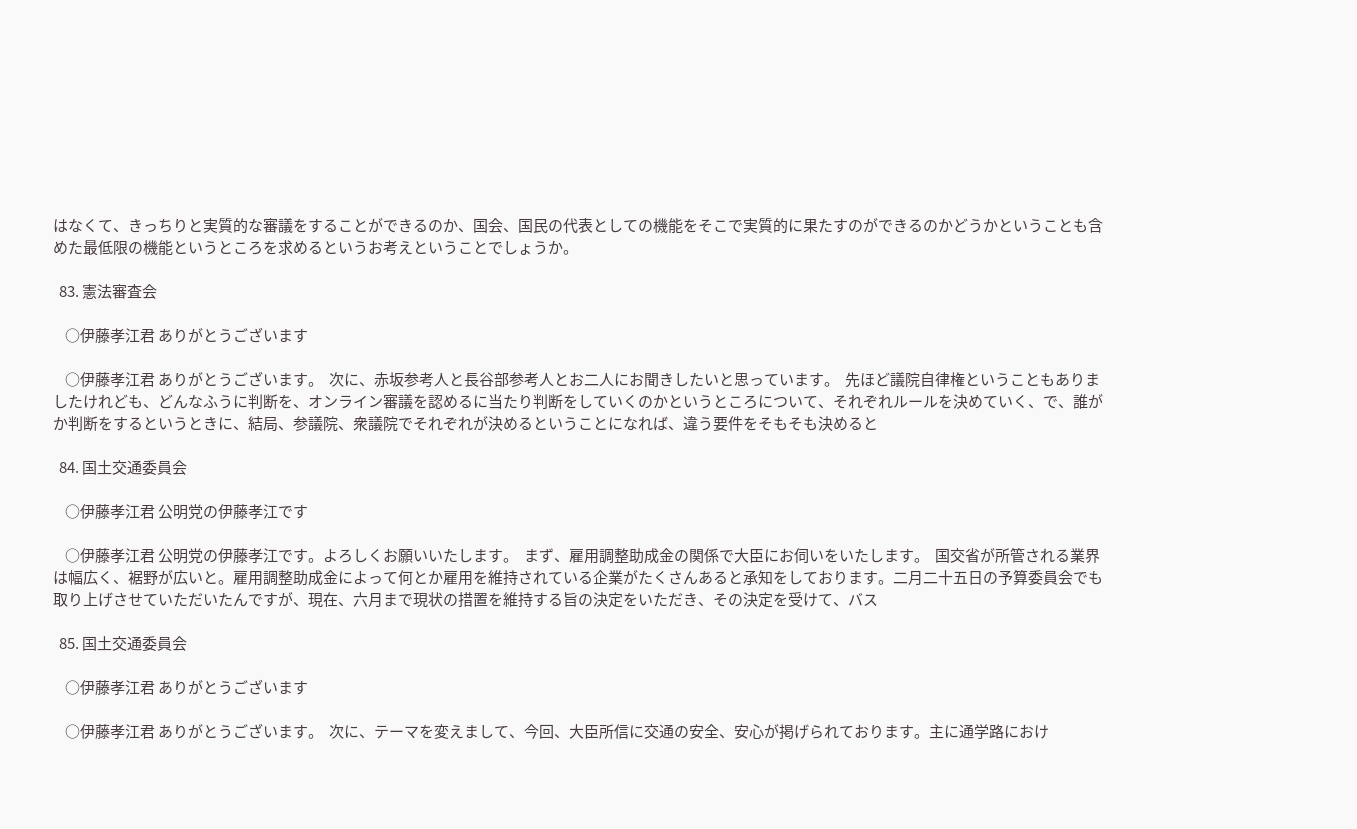はなくて、きっちりと実質的な審議をすることができるのか、国会、国民の代表としての機能をそこで実質的に果たすのができるのかどうかということも含めた最低限の機能というところを求めるというお考えということでしょうか。

  83. 憲法審査会

    ○伊藤孝江君 ありがとうございます

    ○伊藤孝江君 ありがとうございます。  次に、赤坂参考人と長谷部参考人とお二人にお聞きしたいと思っています。  先ほど議院自律権ということもありましたけれども、どんなふうに判断を、オンライン審議を認めるに当たり判断をしていくのかというところについて、それぞれルールを決めていく、で、誰がか判断をするというときに、結局、参議院、衆議院でそれぞれが決めるということになれば、違う要件をそもそも決めると

  84. 国土交通委員会

    ○伊藤孝江君 公明党の伊藤孝江です

    ○伊藤孝江君 公明党の伊藤孝江です。よろしくお願いいたします。  まず、雇用調整助成金の関係で大臣にお伺いをいたします。  国交省が所管される業界は幅広く、裾野が広いと。雇用調整助成金によって何とか雇用を維持されている企業がたくさんあると承知をしております。二月二十五日の予算委員会でも取り上げさせていただいたんですが、現在、六月まで現状の措置を維持する旨の決定をいただき、その決定を受けて、バス

  85. 国土交通委員会

    ○伊藤孝江君 ありがとうございます

    ○伊藤孝江君 ありがとうございます。  次に、テーマを変えまして、今回、大臣所信に交通の安全、安心が掲げられております。主に通学路におけ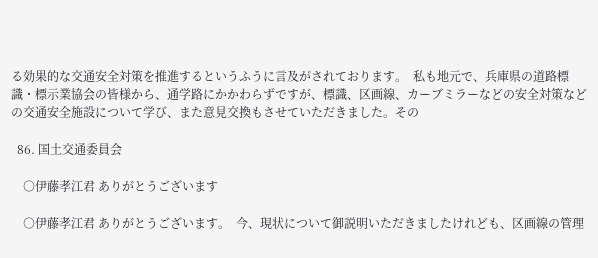る効果的な交通安全対策を推進するというふうに言及がされております。  私も地元で、兵庫県の道路標識・標示業協会の皆様から、通学路にかかわらずですが、標識、区画線、カーブミラーなどの安全対策などの交通安全施設について学び、また意見交換もさせていただきました。その

  86. 国土交通委員会

    ○伊藤孝江君 ありがとうございます

    ○伊藤孝江君 ありがとうございます。  今、現状について御説明いただきましたけれども、区画線の管理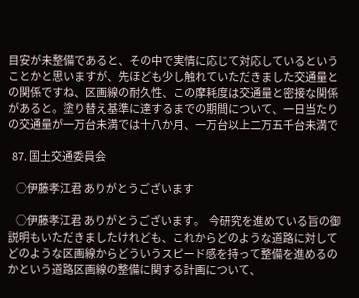目安が未整備であると、その中で実情に応じて対応しているということかと思いますが、先ほども少し触れていただきました交通量との関係ですね、区画線の耐久性、この摩耗度は交通量と密接な関係があると。塗り替え基準に達するまでの期間について、一日当たりの交通量が一万台未満では十八か月、一万台以上二万五千台未満で

  87. 国土交通委員会

    ○伊藤孝江君 ありがとうございます

    ○伊藤孝江君 ありがとうございます。  今研究を進めている旨の御説明もいただきましたけれども、これからどのような道路に対してどのような区画線からどういうスピード感を持って整備を進めるのかという道路区画線の整備に関する計画について、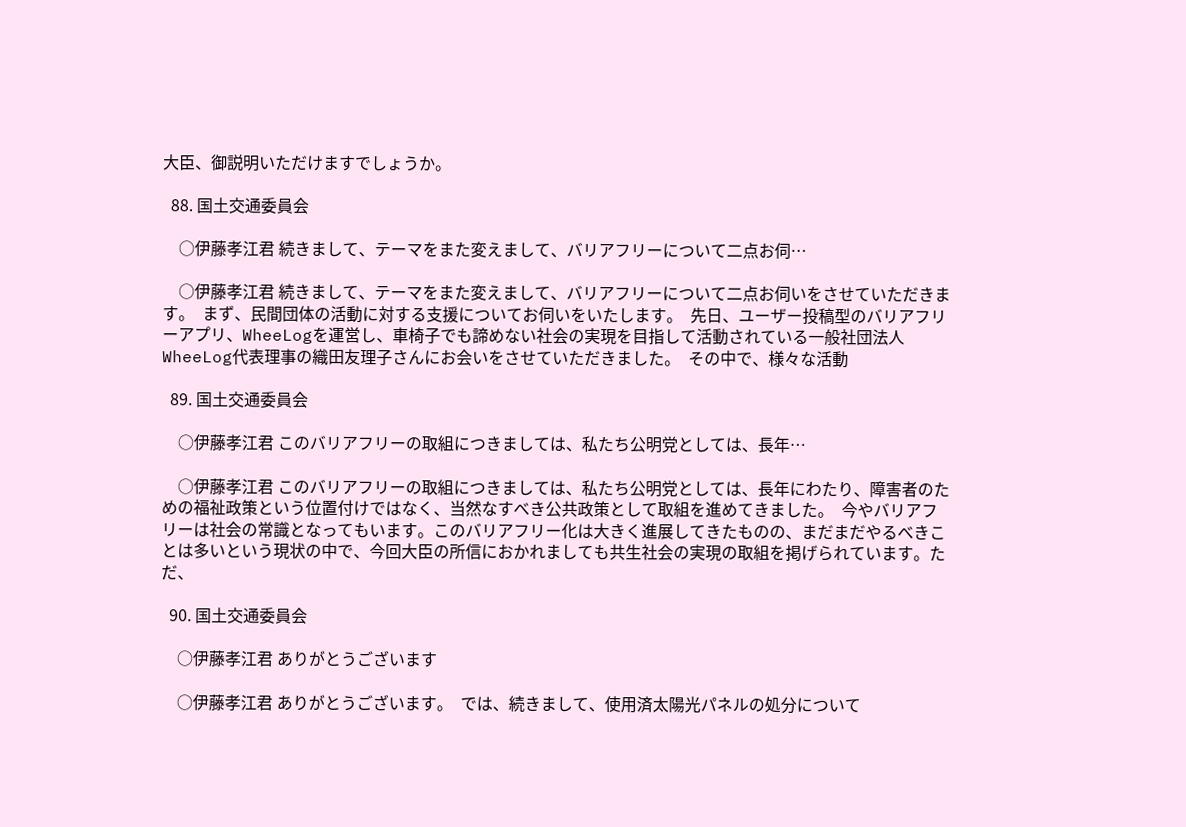大臣、御説明いただけますでしょうか。

  88. 国土交通委員会

    ○伊藤孝江君 続きまして、テーマをまた変えまして、バリアフリーについて二点お伺…

    ○伊藤孝江君 続きまして、テーマをまた変えまして、バリアフリーについて二点お伺いをさせていただきます。  まず、民間団体の活動に対する支援についてお伺いをいたします。  先日、ユーザー投稿型のバリアフリーアプリ、WheeLogを運営し、車椅子でも諦めない社会の実現を目指して活動されている一般社団法人WheeLog代表理事の織田友理子さんにお会いをさせていただきました。  その中で、様々な活動

  89. 国土交通委員会

    ○伊藤孝江君 このバリアフリーの取組につきましては、私たち公明党としては、長年…

    ○伊藤孝江君 このバリアフリーの取組につきましては、私たち公明党としては、長年にわたり、障害者のための福祉政策という位置付けではなく、当然なすべき公共政策として取組を進めてきました。  今やバリアフリーは社会の常識となってもいます。このバリアフリー化は大きく進展してきたものの、まだまだやるべきことは多いという現状の中で、今回大臣の所信におかれましても共生社会の実現の取組を掲げられています。ただ、

  90. 国土交通委員会

    ○伊藤孝江君 ありがとうございます

    ○伊藤孝江君 ありがとうございます。  では、続きまして、使用済太陽光パネルの処分について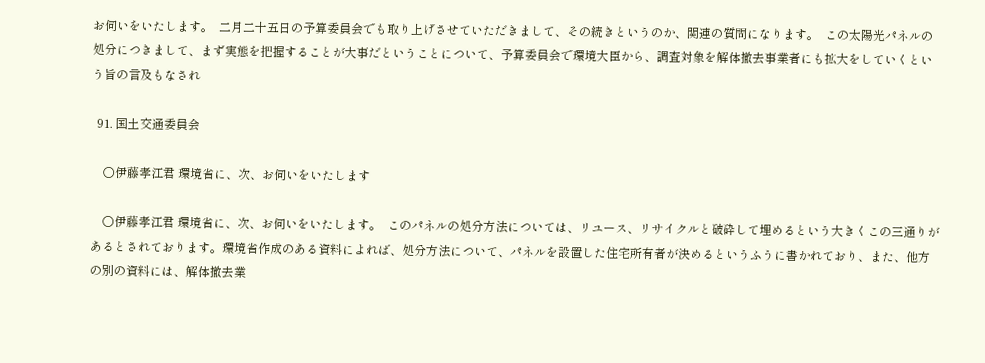お伺いをいたします。  二月二十五日の予算委員会でも取り上げさせていただきまして、その続きというのか、関連の質問になります。  この太陽光パネルの処分につきまして、まず実態を把握することが大事だということについて、予算委員会で環境大臣から、調査対象を解体撤去事業者にも拡大をしていくという旨の言及もなされ

  91. 国土交通委員会

    ○伊藤孝江君 環境省に、次、お伺いをいたします

    ○伊藤孝江君 環境省に、次、お伺いをいたします。  このパネルの処分方法については、リユース、リサイクルと破砕して埋めるという大きくこの三通りがあるとされております。環境省作成のある資料によれば、処分方法について、パネルを設置した住宅所有者が決めるというふうに書かれており、また、他方の別の資料には、解体撤去業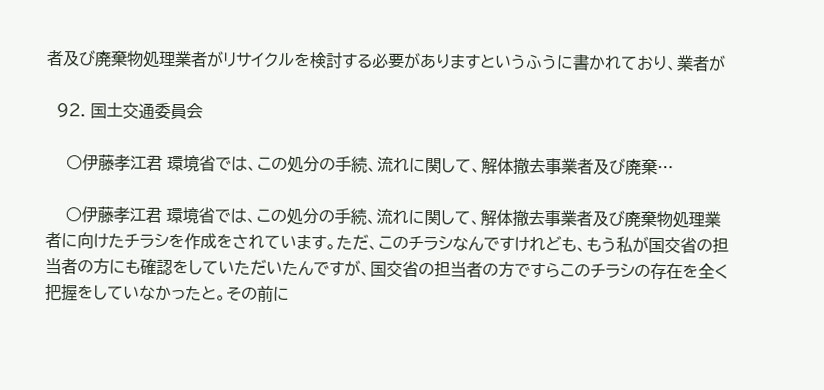者及び廃棄物処理業者がリサイクルを検討する必要がありますというふうに書かれており、業者が

  92. 国土交通委員会

    ○伊藤孝江君 環境省では、この処分の手続、流れに関して、解体撤去事業者及び廃棄…

    ○伊藤孝江君 環境省では、この処分の手続、流れに関して、解体撤去事業者及び廃棄物処理業者に向けたチラシを作成をされています。ただ、このチラシなんですけれども、もう私が国交省の担当者の方にも確認をしていただいたんですが、国交省の担当者の方ですらこのチラシの存在を全く把握をしていなかったと。その前に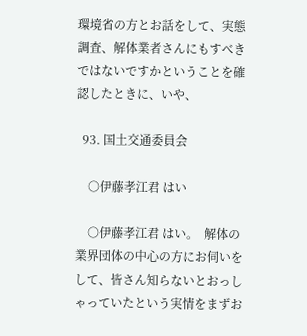環境省の方とお話をして、実態調査、解体業者さんにもすべきではないですかということを確認したときに、いや、

  93. 国土交通委員会

    ○伊藤孝江君 はい

    ○伊藤孝江君 はい。  解体の業界団体の中心の方にお伺いをして、皆さん知らないとおっしゃっていたという実情をまずお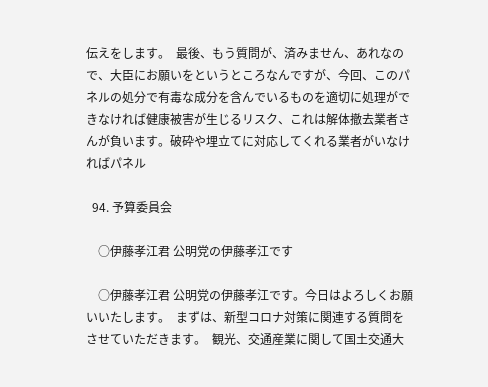伝えをします。  最後、もう質問が、済みません、あれなので、大臣にお願いをというところなんですが、今回、このパネルの処分で有毒な成分を含んでいるものを適切に処理ができなければ健康被害が生じるリスク、これは解体撤去業者さんが負います。破砕や埋立てに対応してくれる業者がいなければパネル

  94. 予算委員会

    ○伊藤孝江君 公明党の伊藤孝江です

    ○伊藤孝江君 公明党の伊藤孝江です。今日はよろしくお願いいたします。  まずは、新型コロナ対策に関連する質問をさせていただきます。  観光、交通産業に関して国土交通大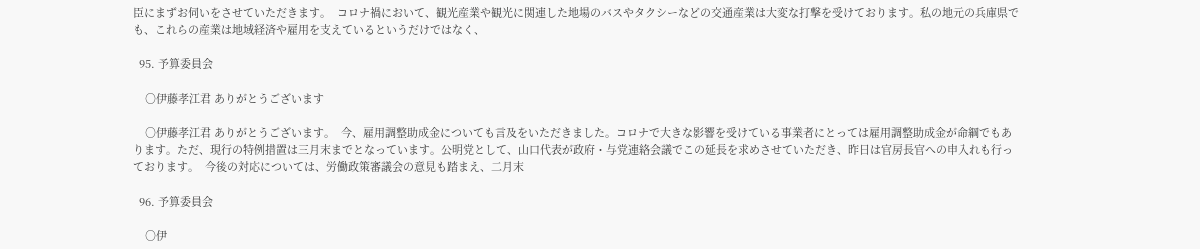臣にまずお伺いをさせていただきます。  コロナ禍において、観光産業や観光に関連した地場のバスやタクシーなどの交通産業は大変な打撃を受けております。私の地元の兵庫県でも、これらの産業は地域経済や雇用を支えているというだけではなく、

  95. 予算委員会

    ○伊藤孝江君 ありがとうございます

    ○伊藤孝江君 ありがとうございます。  今、雇用調整助成金についても言及をいただきました。コロナで大きな影響を受けている事業者にとっては雇用調整助成金が命綱でもあります。ただ、現行の特例措置は三月末までとなっています。公明党として、山口代表が政府・与党連絡会議でこの延長を求めさせていただき、昨日は官房長官への申入れも行っております。  今後の対応については、労働政策審議会の意見も踏まえ、二月末

  96. 予算委員会

    ○伊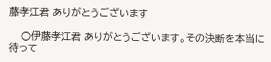藤孝江君 ありがとうございます

    ○伊藤孝江君 ありがとうございます。その決断を本当に待って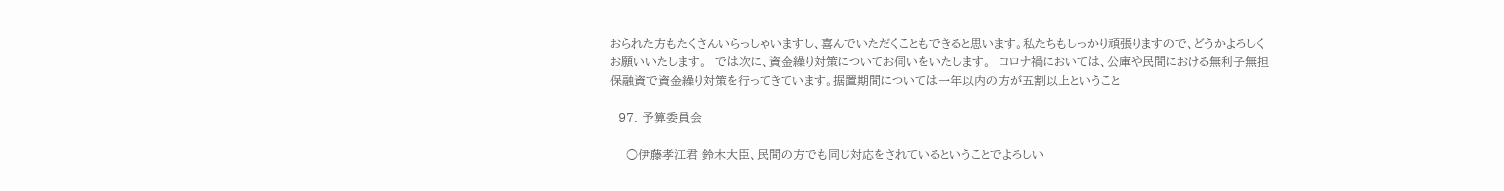おられた方もたくさんいらっしゃいますし、喜んでいただくこともできると思います。私たちもしっかり頑張りますので、どうかよろしくお願いいたします。  では次に、資金繰り対策についてお伺いをいたします。  コロナ禍においては、公庫や民間における無利子無担保融資で資金繰り対策を行ってきています。据置期間については一年以内の方が五割以上ということ

  97. 予算委員会

    ○伊藤孝江君 鈴木大臣、民間の方でも同じ対応をされているということでよろしい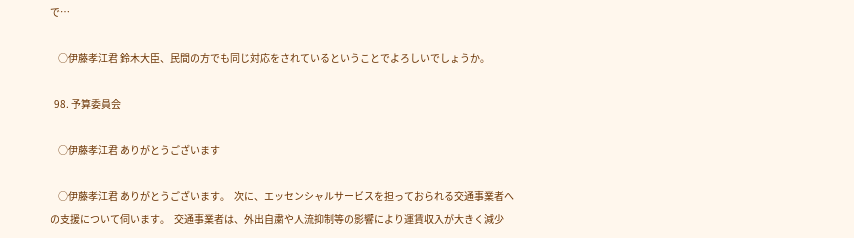で…

    ○伊藤孝江君 鈴木大臣、民間の方でも同じ対応をされているということでよろしいでしょうか。

  98. 予算委員会

    ○伊藤孝江君 ありがとうございます

    ○伊藤孝江君 ありがとうございます。  次に、エッセンシャルサービスを担っておられる交通事業者への支援について伺います。  交通事業者は、外出自粛や人流抑制等の影響により運賃収入が大きく減少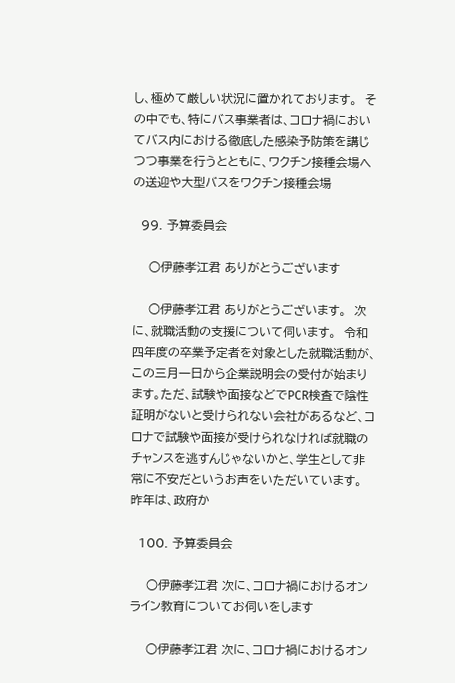し、極めて厳しい状況に置かれております。  その中でも、特にバス事業者は、コロナ禍においてバス内における徹底した感染予防策を講じつつ事業を行うとともに、ワクチン接種会場への送迎や大型バスをワクチン接種会場

  99. 予算委員会

    ○伊藤孝江君 ありがとうございます

    ○伊藤孝江君 ありがとうございます。  次に、就職活動の支援について伺います。  令和四年度の卒業予定者を対象とした就職活動が、この三月一日から企業説明会の受付が始まります。ただ、試験や面接などでPCR検査で陰性証明がないと受けられない会社があるなど、コロナで試験や面接が受けられなければ就職のチャンスを逃すんじゃないかと、学生として非常に不安だというお声をいただいています。  昨年は、政府か

  100. 予算委員会

    ○伊藤孝江君 次に、コロナ禍におけるオンライン教育についてお伺いをします

    ○伊藤孝江君 次に、コロナ禍におけるオン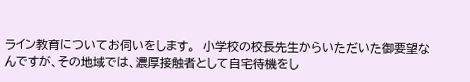ライン教育についてお伺いをします。  小学校の校長先生からいただいた御要望なんですが、その地域では、濃厚接触者として自宅待機をし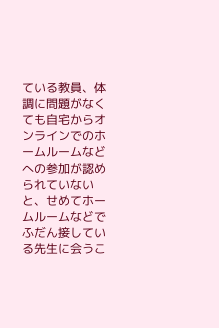ている教員、体調に問題がなくても自宅からオンラインでのホームルームなどへの参加が認められていないと、せめてホームルームなどでふだん接している先生に会うこ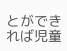とができれば児童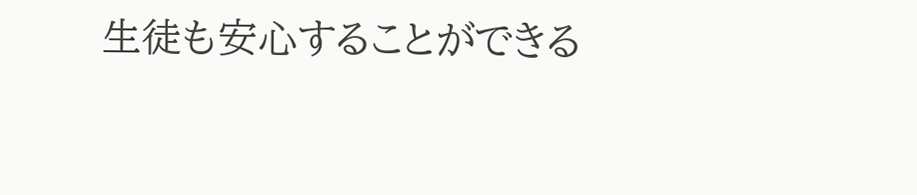生徒も安心することができる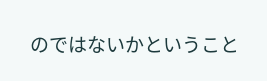のではないかということ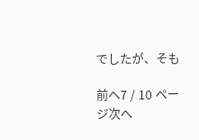でしたが、そも

前へ7 / 10 ページ次へ